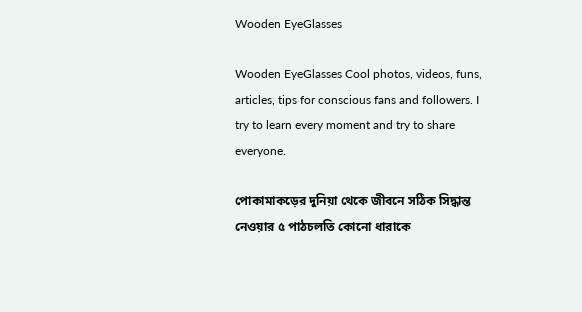Wooden EyeGlasses

Wooden EyeGlasses Cool photos, videos, funs, articles, tips for conscious fans and followers. I try to learn every moment and try to share everyone.

পোকামাকড়ের দুনিয়া থেকে জীবনে সঠিক সিদ্ধান্ত নেওয়ার ৫ পাঠচলতি কোনো ধারাকে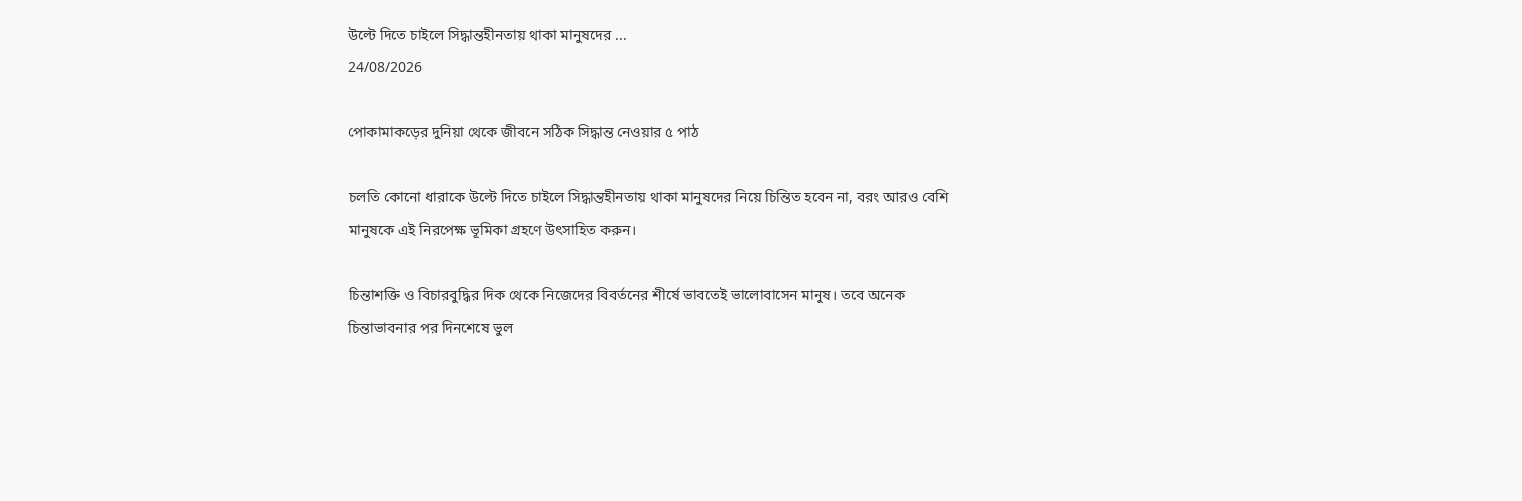উল্টে দিতে চাইলে সিদ্ধান্তহীনতায় থাকা মানুষদের ...
24/08/2026

পোকামাকড়ের দুনিয়া থেকে জীবনে সঠিক সিদ্ধান্ত নেওয়ার ৫ পাঠ

চলতি কোনো ধারাকে উল্টে দিতে চাইলে সিদ্ধান্তহীনতায় থাকা মানুষদের নিয়ে চিন্তিত হবেন না, বরং আরও বেশি মানুষকে এই নিরপেক্ষ ভূমিকা গ্রহণে উৎসাহিত করুন।

চিন্তাশক্তি ও বিচারবুদ্ধির দিক থেকে নিজেদের বিবর্তনের শীর্ষে ভাবতেই ভালোবাসেন মানুষ। তবে অনেক চিন্তাভাবনার পর দিনশেষে ভুল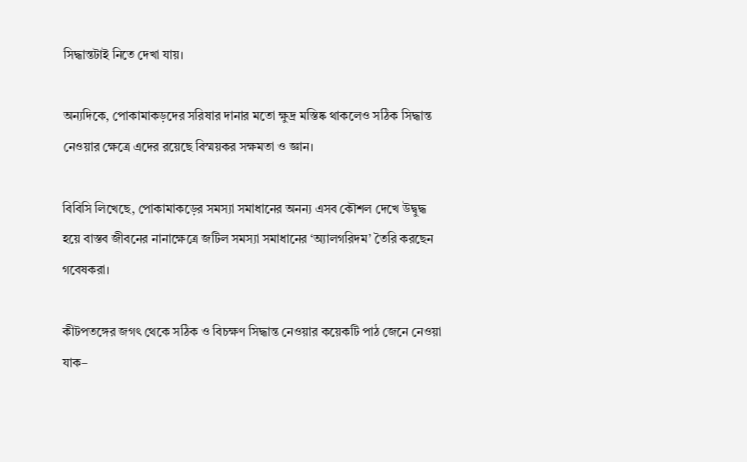সিদ্ধান্তটাই নিতে দেখা যায়।

অন্যদিকে, পোকামাকড়দের সরিষার দানার মতো ক্ষুদ্র মস্তিষ্ক থাকলেও সঠিক সিদ্ধান্ত নেওয়ার ক্ষেত্রে এদের রয়েছে বিস্ময়কর সক্ষমতা ও জ্ঞান।

বিবিসি লিখেছে, পোকামাকড়ের সমস্যা সমাধানের অনন্য এসব কৌশল দেখে উদ্বুদ্ধ হয়ে বাস্তব জীবনের নানাক্ষেত্রে জটিল সমস্যা সমাধানের ‘অ্যালগরিদম’ তৈরি করছেন গবেষকরা।

কীটপতঙ্গের জগৎ থেকে সঠিক ও বিচক্ষণ সিদ্ধান্ত নেওয়ার কয়েকটি পাঠ জেনে নেওয়া যাক–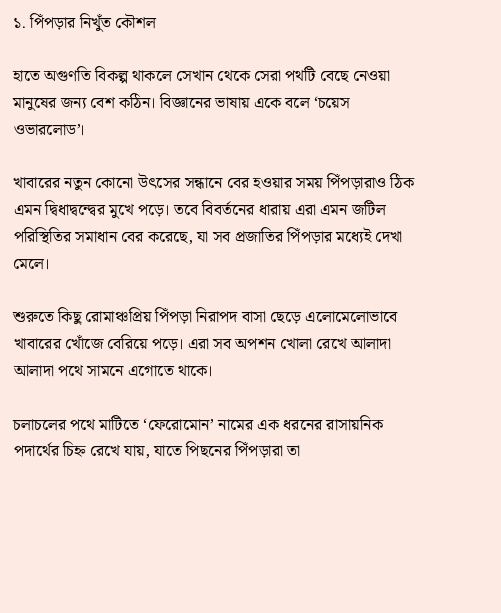১. পিঁপড়ার নিখুঁত কৌশল

হাতে অগুণতি বিকল্প থাকলে সেখান থেকে সেরা পথটি বেছে নেওয়া মানুষের জন্য বেশ কঠিন। বিজ্ঞানের ভাষায় একে বলে ‘চয়েস ওভারলোড’।

খাবারের নতুন কোনো উৎসের সন্ধানে বের হওয়ার সময় পিঁপড়ারাও ঠিক এমন দ্বিধাদ্বন্দ্বের মুখে পড়ে। তবে বিবর্তনের ধারায় এরা এমন জটিল পরিস্থিতির সমাধান বের করেছে, যা সব প্রজাতির পিঁপড়ার মধ্যেই দেখা মেলে।

শুরুতে কিছু রোমাঞ্চপ্রিয় পিঁপড়া নিরাপদ বাসা ছেড়ে এলোমেলোভাবে খাবারের খোঁজে বেরিয়ে পড়ে। এরা সব অপশন খোলা রেখে আলাদা আলাদা পথে সামনে এগোতে থাকে।

চলাচলের পথে মাটিতে ‘ফেরোমোন’ নামের এক ধরনের রাসায়নিক পদার্থের চিহ্ন রেখে যায়, যাতে পিছনের পিঁপড়ারা তা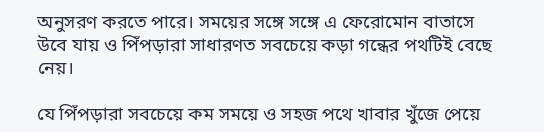অনুসরণ করতে পারে। সময়ের সঙ্গে সঙ্গে এ ফেরোমোন বাতাসে উবে যায় ও পিঁপড়ারা সাধারণত সবচেয়ে কড়া গন্ধের পথটিই বেছে নেয়।

যে পিঁপড়ারা সবচেয়ে কম সময়ে ও সহজ পথে খাবার খুঁজে পেয়ে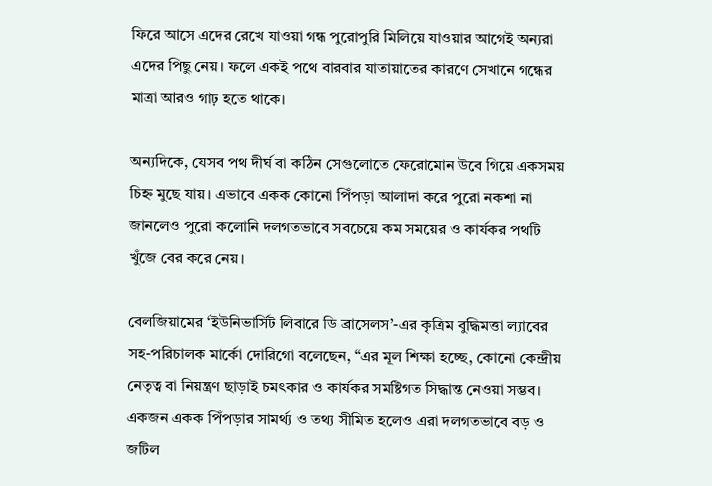ফিরে আসে এদের রেখে যাওয়া গন্ধ পুরোপুরি মিলিয়ে যাওয়ার আগেই অন্যরা এদের পিছু নেয়। ফলে একই পথে বারবার যাতায়াতের কারণে সেখানে গন্ধের মাত্রা আরও গাঢ় হতে থাকে।

অন্যদিকে, যেসব পথ দীর্ঘ বা কঠিন সেগুলোতে ফেরোমোন উবে গিয়ে একসময় চিহ্ন মুছে যায়। এভাবে একক কোনো পিঁপড়া আলাদা করে পুরো নকশা না জানলেও পুরো কলোনি দলগতভাবে সবচেয়ে কম সময়ের ও কার্যকর পথটি খুঁজে বের করে নেয়।

বেলজিয়ামের ‘ইউনিভার্সিট লিবারে ডি ব্রাসেলস’-এর কৃত্রিম বুদ্ধিমত্তা ল্যাবের সহ-পরিচালক মার্কো দোরিগো বলেছেন, “এর মূল শিক্ষা হচ্ছে, কোনো কেন্দ্রীয় নেতৃত্ব বা নিয়ন্ত্রণ ছাড়াই চমৎকার ও কার্যকর সমষ্টিগত সিদ্ধান্ত নেওয়া সম্ভব। একজন একক পিঁপড়ার সামর্থ্য ও তথ্য সীমিত হলেও এরা দলগতভাবে বড় ও জটিল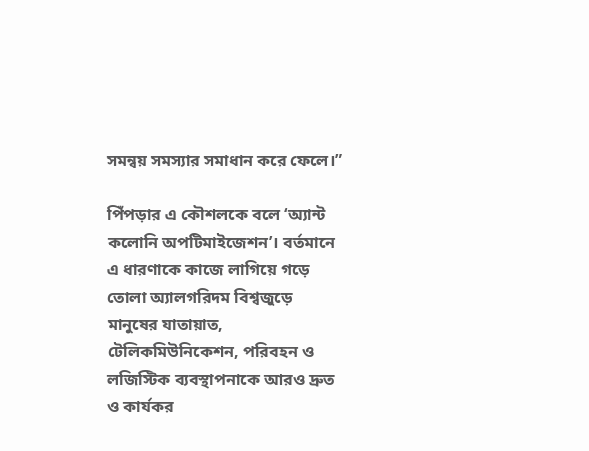সমন্বয় সমস্যার সমাধান করে ফেলে।”

পিঁপড়ার এ কৌশলকে বলে ‘অ্যান্ট কলোনি অপটিমাইজেশন’। বর্তমানে এ ধারণাকে কাজে লাগিয়ে গড়ে তোলা অ্যালগরিদম বিশ্বজুড়ে মানুষের যাতায়াত, টেলিকমিউনিকেশন, পরিবহন ও লজিস্টিক ব্যবস্থাপনাকে আরও দ্রুত ও কার্যকর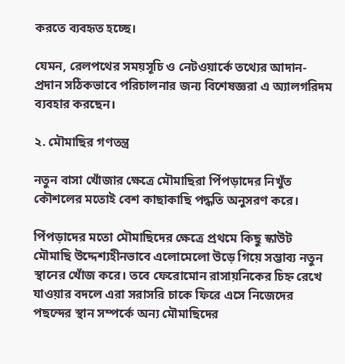করতে ব্যবহৃত হচ্ছে।

যেমন, রেলপথের সময়সূচি ও নেটওয়ার্কে তথ্যের আদান-প্রদান সঠিকভাবে পরিচালনার জন্য বিশেষজ্ঞরা এ অ্যালগরিদম ব্যবহার করছেন।

২. মৌমাছির গণতন্ত্র

নতুন বাসা খোঁজার ক্ষেত্রে মৌমাছিরা পিঁপড়াদের নিখুঁত কৌশলের মতোই বেশ কাছাকাছি পদ্ধতি অনুসরণ করে।

পিঁপড়াদের মতো মৌমাছিদের ক্ষেত্রে প্রথমে কিছু স্কাউট মৌমাছি উদ্দেশ্যহীনভাবে এলোমেলো উড়ে গিয়ে সম্ভাব্য নতুন স্থানের খোঁজ করে। তবে ফেরোমোন রাসায়নিকের চিহ্ন রেখে যাওয়ার বদলে এরা সরাসরি চাকে ফিরে এসে নিজেদের পছন্দের স্থান সম্পর্কে অন্য মৌমাছিদের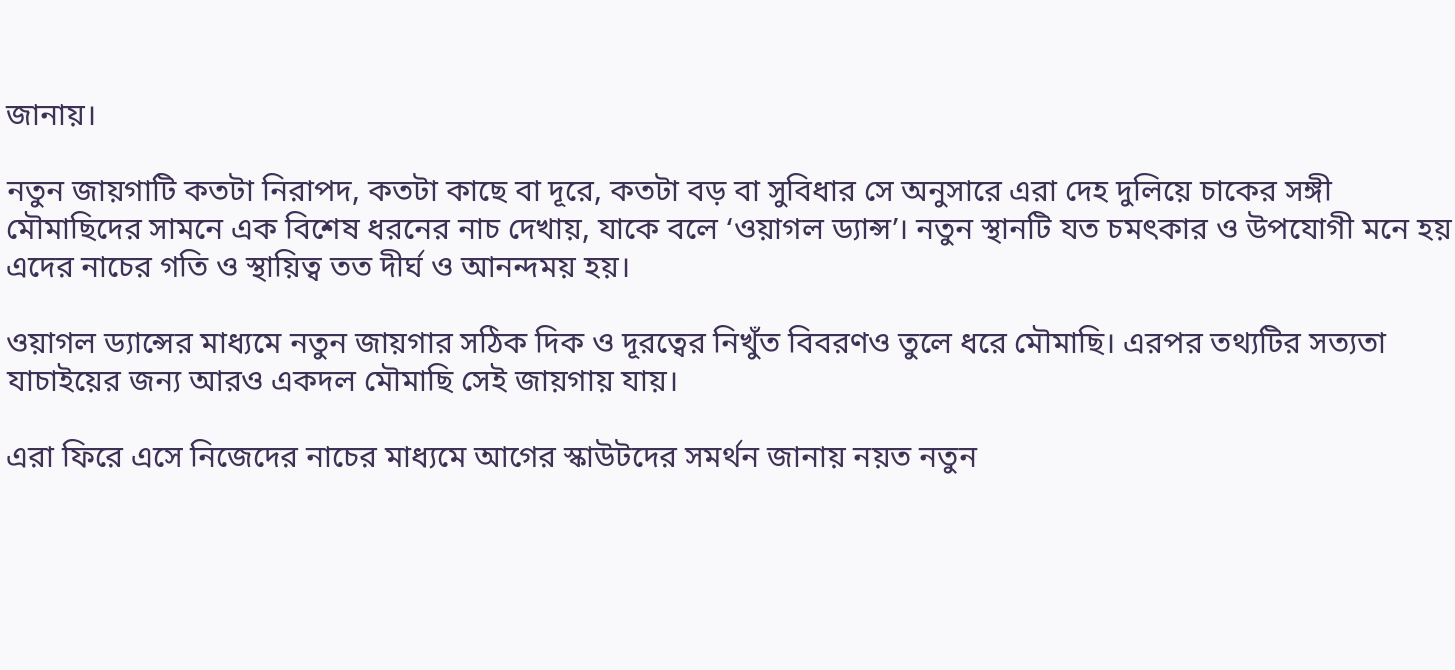জানায়।

নতুন জায়গাটি কতটা নিরাপদ, কতটা কাছে বা দূরে, কতটা বড় বা সুবিধার সে অনুসারে এরা দেহ দুলিয়ে চাকের সঙ্গী মৌমাছিদের সামনে এক বিশেষ ধরনের নাচ দেখায়, যাকে বলে ‘ওয়াগল ড্যান্স’। নতুন স্থানটি যত চমৎকার ও উপযোগী মনে হয় এদের নাচের গতি ও স্থায়িত্ব তত দীর্ঘ ও আনন্দময় হয়।

ওয়াগল ড্যান্সের মাধ্যমে নতুন জায়গার সঠিক দিক ও দূরত্বের নিখুঁত বিবরণও তুলে ধরে মৌমাছি। এরপর তথ্যটির সত্যতা যাচাইয়ের জন্য আরও একদল মৌমাছি সেই জায়গায় যায়।

এরা ফিরে এসে নিজেদের নাচের মাধ্যমে আগের স্কাউটদের সমর্থন জানায় নয়ত নতুন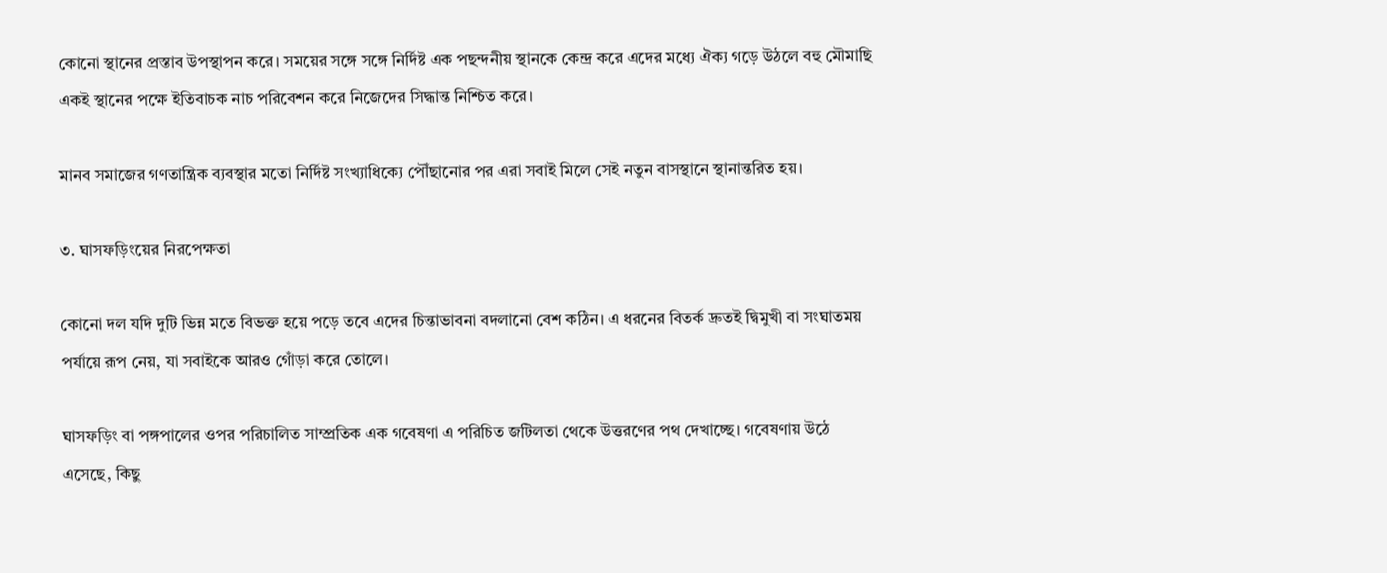কোনো স্থানের প্রস্তাব উপস্থাপন করে। সময়ের সঙ্গে সঙ্গে নির্দিষ্ট এক পছন্দনীয় স্থানকে কেন্দ্র করে এদের মধ্যে ঐক্য গড়ে উঠলে বহু মৌমাছি একই স্থানের পক্ষে ইতিবাচক নাচ পরিবেশন করে নিজেদের সিদ্ধান্ত নিশ্চিত করে।

মানব সমাজের গণতান্ত্রিক ব্যবস্থার মতো নির্দিষ্ট সংখ্যাধিক্যে পৌঁছানোর পর এরা সবাই মিলে সেই নতুন বাসস্থানে স্থানান্তরিত হয়।

৩. ঘাসফড়িংয়ের নিরপেক্ষতা

কোনো দল যদি দুটি ভিন্ন মতে বিভক্ত হয়ে পড়ে তবে এদের চিন্তাভাবনা বদলানো বেশ কঠিন। এ ধরনের বিতর্ক দ্রুতই দ্বিমুখী বা সংঘাতময় পর্যায়ে রূপ নেয়, যা সবাইকে আরও গোঁড়া করে তোলে।

ঘাসফড়িং বা পঙ্গপালের ওপর পরিচালিত সাম্প্রতিক এক গবেষণা এ পরিচিত জটিলতা থেকে উত্তরণের পথ দেখাচ্ছে। গবেষণায় উঠে এসেছে, কিছু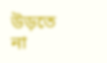উড়তে না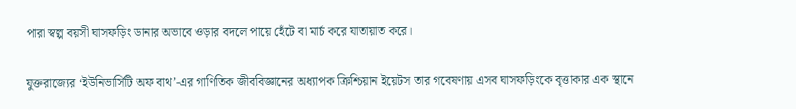পারা স্বল্প বয়সী ঘাসফড়িং ডানার অভাবে ওড়ার বদলে পায়ে হেঁটে বা মার্চ করে যাতায়াত করে।

যুক্তরাজ্যের ‘ইউনিভার্সিটি অফ বাথ’-এর গাণিতিক জীববিজ্ঞানের অধ্যাপক ক্রিশ্চিয়ান ইয়েটস তার গবেষণায় এসব ঘাসফড়িংকে বৃত্তাকার এক স্থানে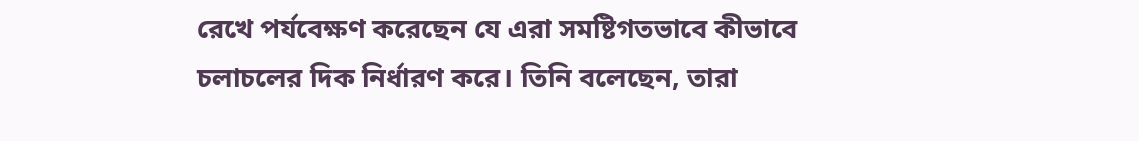রেখে পর্যবেক্ষণ করেছেন যে এরা সমষ্টিগতভাবে কীভাবে চলাচলের দিক নির্ধারণ করে। তিনি বলেছেন, তারা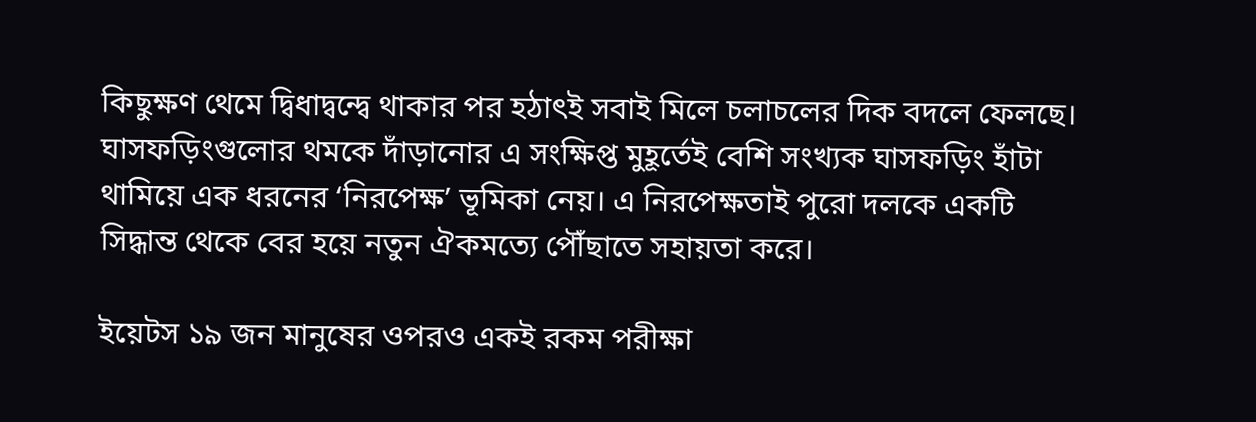কিছুক্ষণ থেমে দ্বিধাদ্বন্দ্বে থাকার পর হঠাৎই সবাই মিলে চলাচলের দিক বদলে ফেলছে। ঘাসফড়িংগুলোর থমকে দাঁড়ানোর এ সংক্ষিপ্ত মুহূর্তেই বেশি সংখ্যক ঘাসফড়িং হাঁটা থামিয়ে এক ধরনের ‘নিরপেক্ষ’ ভূমিকা নেয়। এ নিরপেক্ষতাই পুরো দলকে একটি সিদ্ধান্ত থেকে বের হয়ে নতুন ঐকমত্যে পৌঁছাতে সহায়তা করে।

ইয়েটস ১৯ জন মানুষের ওপরও একই রকম পরীক্ষা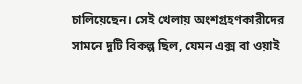চালিয়েছেন। সেই খেলায় অংশগ্রহণকারীদের সামনে দুটি বিকল্প ছিল, যেমন এক্স বা ওয়াই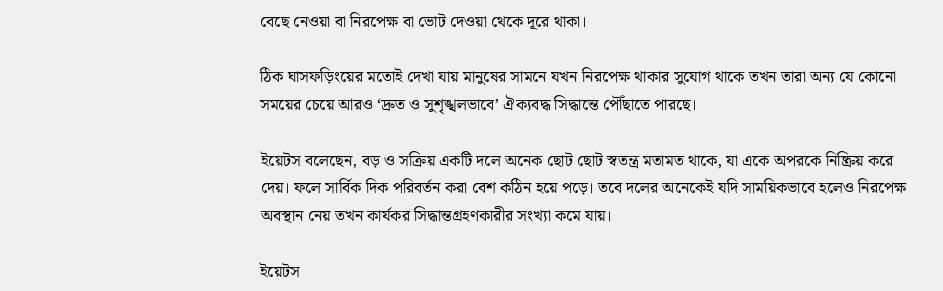বেছে নেওয়া বা নিরপেক্ষ বা ভোট দেওয়া থেকে দূরে থাকা।

ঠিক ঘাসফড়িংয়ের মতোই দেখা যায় মানুষের সামনে যখন নিরপেক্ষ থাকার সুযোগ থাকে তখন তারা অন্য যে কোনো সময়ের চেয়ে আরও ‘দ্রুত ও সুশৃঙ্খলভাবে’ ঐক্যবদ্ধ সিদ্ধান্তে পৌঁছাতে পারছে।

ইয়েটস বলেছেন, বড় ও সক্রিয় একটি দলে অনেক ছোট ছোট স্বতন্ত্র মতামত থাকে, যা একে অপরকে নিষ্ক্রিয় করে দেয়। ফলে সার্বিক দিক পরিবর্তন করা বেশ কঠিন হয়ে পড়ে। তবে দলের অনেকেই যদি সাময়িকভাবে হলেও নিরপেক্ষ অবস্থান নেয় তখন কার্যকর সিদ্ধান্তগ্রহণকারীর সংখ্যা কমে যায়।

ইয়েটস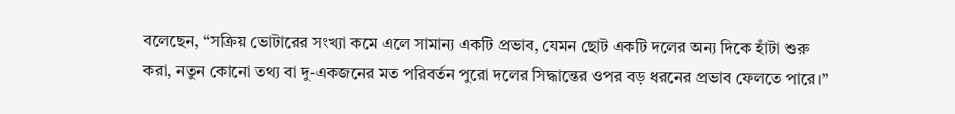বলেছেন, “সক্রিয় ভোটারের সংখ্যা কমে এলে সামান্য একটি প্রভাব, যেমন ছোট একটি দলের অন্য দিকে হাঁটা শুরু করা, নতুন কোনো তথ্য বা দু-একজনের মত পরিবর্তন পুরো দলের সিদ্ধান্তের ওপর বড় ধরনের প্রভাব ফেলতে পারে।”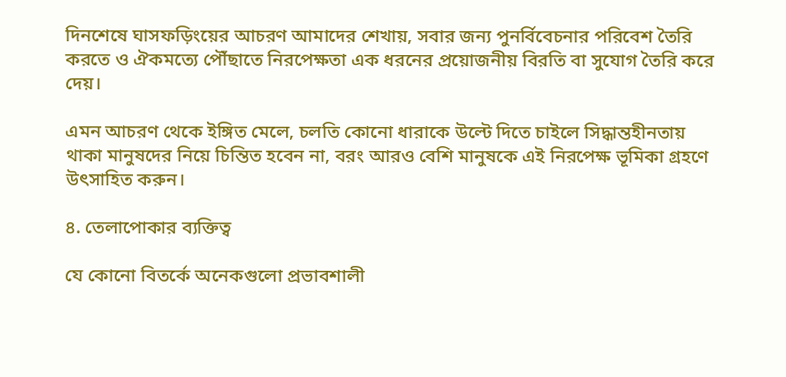দিনশেষে ঘাসফড়িংয়ের আচরণ আমাদের শেখায়, সবার জন্য পুনর্বিবেচনার পরিবেশ তৈরি করতে ও ঐকমত্যে পৌঁছাতে নিরপেক্ষতা এক ধরনের প্রয়োজনীয় বিরতি বা সুযোগ তৈরি করে দেয়।

এমন আচরণ থেকে ইঙ্গিত মেলে, চলতি কোনো ধারাকে উল্টে দিতে চাইলে সিদ্ধান্তহীনতায় থাকা মানুষদের নিয়ে চিন্তিত হবেন না, বরং আরও বেশি মানুষকে এই নিরপেক্ষ ভূমিকা গ্রহণে উৎসাহিত করুন।

৪. তেলাপোকার ব্যক্তিত্ব

যে কোনো বিতর্কে অনেকগুলো প্রভাবশালী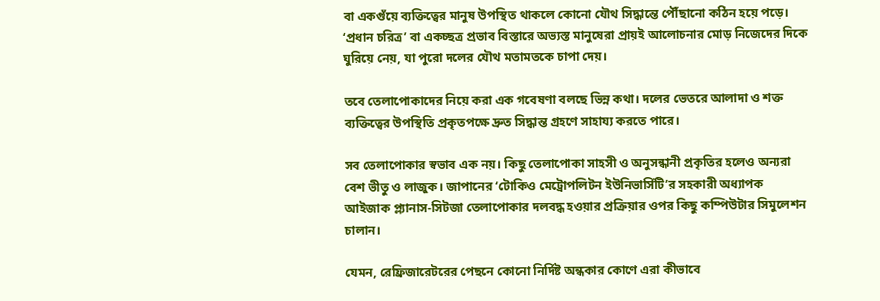বা একগুঁয়ে ব্যক্তিত্বের মানুষ উপস্থিত থাকলে কোনো যৌথ সিদ্ধান্তে পৌঁছানো কঠিন হয়ে পড়ে। ‘প্রধান চরিত্র’ বা একচ্ছত্র প্রভাব বিস্তারে অভ্যস্ত মানুষেরা প্রায়ই আলোচনার মোড় নিজেদের দিকে ঘুরিয়ে নেয়, যা পুরো দলের যৌথ মতামতকে চাপা দেয়।

তবে তেলাপোকাদের নিয়ে করা এক গবেষণা বলছে ভিন্ন কথা। দলের ভেতরে আলাদা ও শক্ত ব্যক্তিত্বের উপস্থিতি প্রকৃতপক্ষে দ্রুত সিদ্ধান্ত গ্রহণে সাহায্য করতে পারে।

সব তেলাপোকার স্বভাব এক নয়। কিছু তেলাপোকা সাহসী ও অনুসন্ধানী প্রকৃতির হলেও অন্যরা বেশ ভীতু ও লাজুক। জাপানের ‘টোকিও মেট্রোপলিটন ইউনিভার্সিটি’র সহকারী অধ্যাপক আইজাক প্ল্যানাস-সিটজা তেলাপোকার দলবদ্ধ হওয়ার প্রক্রিয়ার ওপর কিছু কম্পিউটার সিমুলেশন চালান।

যেমন, রেফ্রিজারেটরের পেছনে কোনো নির্দিষ্ট অন্ধকার কোণে এরা কীভাবে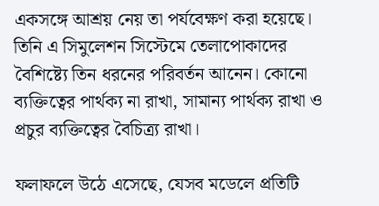একসঙ্গে আশ্রয় নেয় তা পর্যবেক্ষণ করা হয়েছে। তিনি এ সিমুলেশন সিস্টেমে তেলাপোকাদের বৈশিষ্ট্যে তিন ধরনের পরিবর্তন আনেন। কোনো ব্যক্তিত্বের পার্থক্য না রাখা, সামান্য পার্থক্য রাখা ও প্রচুর ব্যক্তিত্বের বৈচিত্র্য রাখা।

ফলাফলে উঠে এসেছে, যেসব মডেলে প্রতিটি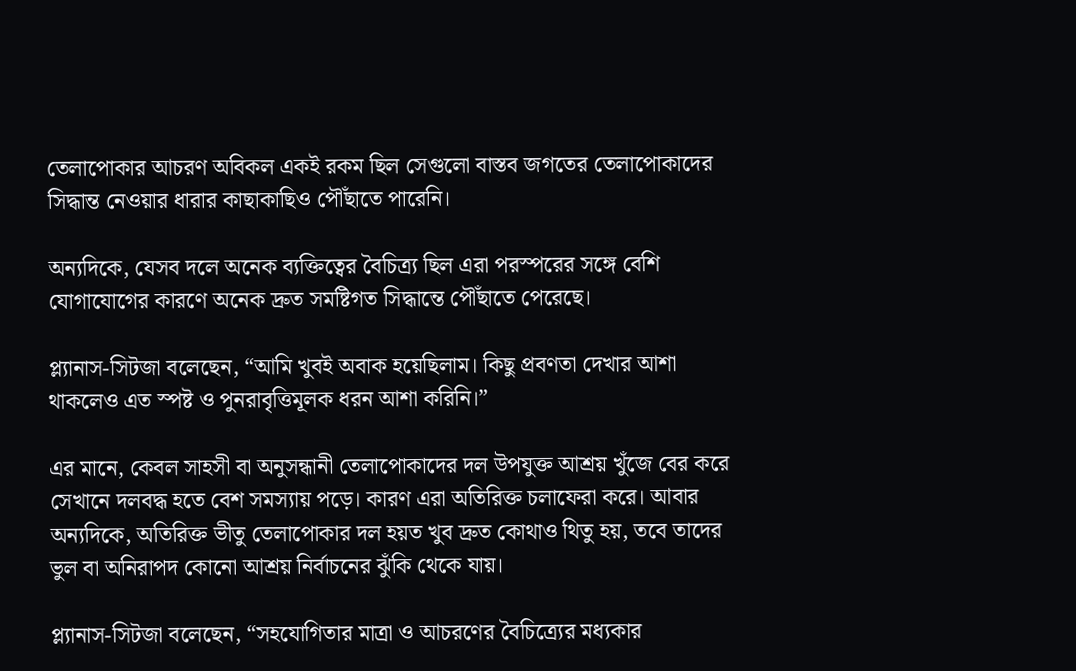তেলাপোকার আচরণ অবিকল একই রকম ছিল সেগুলো বাস্তব জগতের তেলাপোকাদের সিদ্ধান্ত নেওয়ার ধারার কাছাকাছিও পৌঁছাতে পারেনি।

অন্যদিকে, যেসব দলে অনেক ব্যক্তিত্বের বৈচিত্র্য ছিল এরা পরস্পরের সঙ্গে বেশি যোগাযোগের কারণে অনেক দ্রুত সমষ্টিগত সিদ্ধান্তে পৌঁছাতে পেরেছে।

প্ল্যানাস-সিটজা বলেছেন, “আমি খুবই অবাক হয়েছিলাম। কিছু প্রবণতা দেখার আশা থাকলেও এত স্পষ্ট ও পুনরাবৃত্তিমূলক ধরন আশা করিনি।”

এর মানে, কেবল সাহসী বা অনুসন্ধানী তেলাপোকাদের দল উপযুক্ত আশ্রয় খুঁজে বের করে সেখানে দলবদ্ধ হতে বেশ সমস্যায় পড়ে। কারণ এরা অতিরিক্ত চলাফেরা করে। আবার অন্যদিকে, অতিরিক্ত ভীতু তেলাপোকার দল হয়ত খুব দ্রুত কোথাও থিতু হয়, তবে তাদের ভুল বা অনিরাপদ কোনো আশ্রয় নির্বাচনের ঝুঁকি থেকে যায়।

প্ল্যানাস-সিটজা বলেছেন, “সহযোগিতার মাত্রা ও আচরণের বৈচিত্র্যের মধ্যকার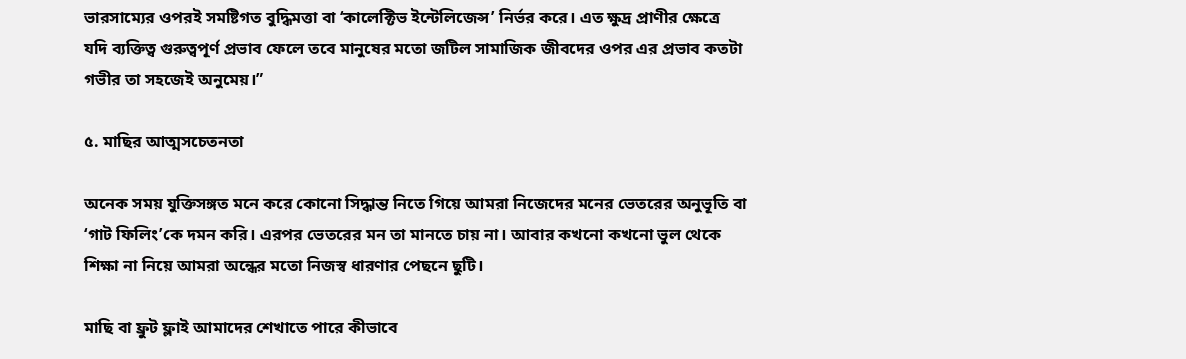ভারসাম্যের ওপরই সমষ্টিগত বুদ্ধিমত্তা বা ‘কালেক্টিভ ইন্টেলিজেন্স’ নির্ভর করে। এত ক্ষুদ্র প্রাণীর ক্ষেত্রে যদি ব্যক্তিত্ব গুরুত্বপূর্ণ প্রভাব ফেলে তবে মানুষের মতো জটিল সামাজিক জীবদের ওপর এর প্রভাব কতটা গভীর তা সহজেই অনুমেয়।”

৫. মাছির আত্মসচেতনতা

অনেক সময় যুক্তিসঙ্গত মনে করে কোনো সিদ্ধান্ত নিতে গিয়ে আমরা নিজেদের মনের ভেতরের অনুভূতি বা ‘গাট ফিলিং’কে দমন করি। এরপর ভেতরের মন তা মানতে চায় না। আবার কখনো কখনো ভুল থেকে শিক্ষা না নিয়ে আমরা অন্ধের মতো নিজস্ব ধারণার পেছনে ছুটি।

মাছি বা ফ্রুট ফ্লাই আমাদের শেখাতে পারে কীভাবে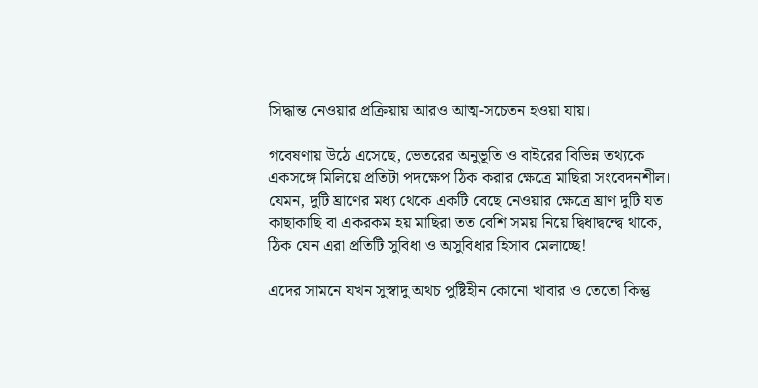সিদ্ধান্ত নেওয়ার প্রক্রিয়ায় আরও আত্ম-সচেতন হওয়া যায়।

গবেষণায় উঠে এসেছে, ভেতরের অনুভূতি ও বাইরের বিভিন্ন তথ্যকে একসঙ্গে মিলিয়ে প্রতিটা পদক্ষেপ ঠিক করার ক্ষেত্রে মাছিরা সংবেদনশীল। যেমন, দুটি ঘ্রাণের মধ্য থেকে একটি বেছে নেওয়ার ক্ষেত্রে ঘ্রাণ দুটি যত কাছাকাছি বা একরকম হয় মাছিরা তত বেশি সময় নিয়ে দ্বিধাদ্বন্দ্বে থাকে, ঠিক যেন এরা প্রতিটি সুবিধা ও অসুবিধার হিসাব মেলাচ্ছে!

এদের সামনে যখন সুস্বাদু অথচ পুষ্টিহীন কোনো খাবার ও তেতো কিন্তু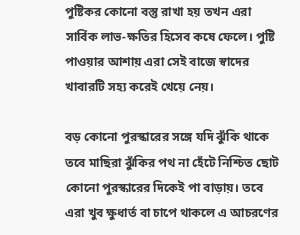পুষ্টিকর কোনো বস্তু রাখা হয় তখন এরা সার্বিক লাভ-ক্ষতির হিসেব কষে ফেলে। পুষ্টি পাওয়ার আশায় এরা সেই বাজে স্বাদের খাবারটি সহ্য করেই খেয়ে নেয়।

বড় কোনো পুরস্কারের সঙ্গে যদি ঝুঁকি থাকে তবে মাছিরা ঝুঁকির পথ না হেঁটে নিশ্চিত ছোট কোনো পুরস্কারের দিকেই পা বাড়ায়। তবে এরা খুব ক্ষুধার্ত বা চাপে থাকলে এ আচরণের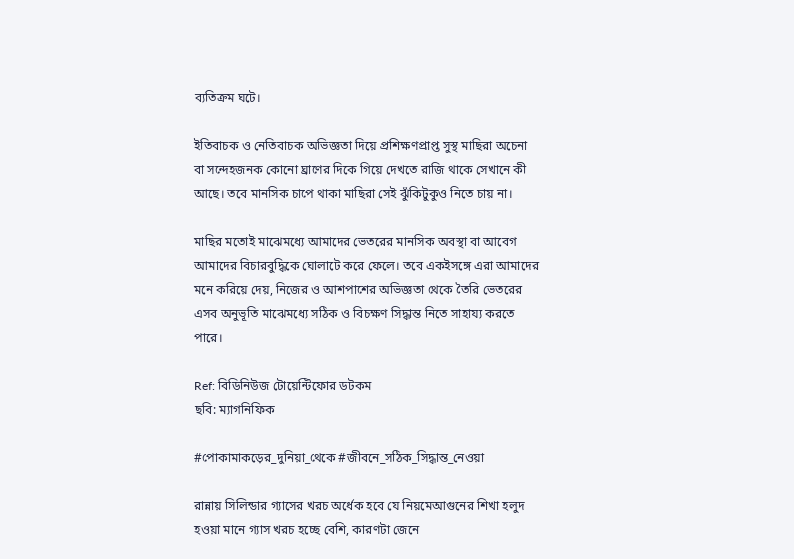ব্যতিক্রম ঘটে।

ইতিবাচক ও নেতিবাচক অভিজ্ঞতা দিয়ে প্রশিক্ষণপ্রাপ্ত সুস্থ মাছিরা অচেনা বা সন্দেহজনক কোনো ঘ্রাণের দিকে গিয়ে দেখতে রাজি থাকে সেখানে কী আছে। তবে মানসিক চাপে থাকা মাছিরা সেই ঝুঁকিটুকুও নিতে চায় না।

মাছির মতোই মাঝেমধ্যে আমাদের ভেতরের মানসিক অবস্থা বা আবেগ আমাদের বিচারবুদ্ধিকে ঘোলাটে করে ফেলে। তবে একইসঙ্গে এরা আমাদের মনে করিয়ে দেয়, নিজের ও আশপাশের অভিজ্ঞতা থেকে তৈরি ভেতরের এসব অনুভূতি মাঝেমধ্যে সঠিক ও বিচক্ষণ সিদ্ধান্ত নিতে সাহায্য করতে পারে।

Ref: বিডিনিউজ টোয়েন্টিফোর ডটকম
ছবি: ম্যাগনিফিক

#পোকামাকড়ের_দুনিয়া_থেকে #জীবনে_সঠিক_সিদ্ধান্ত_নেওয়া

রান্নায় সিলিন্ডার গ্যাসের খরচ অর্ধেক হবে যে নিয়মেআগুনের শিখা হলুদ হওয়া মানে গ্যাস খরচ হচ্ছে বেশি, কারণটা জেনে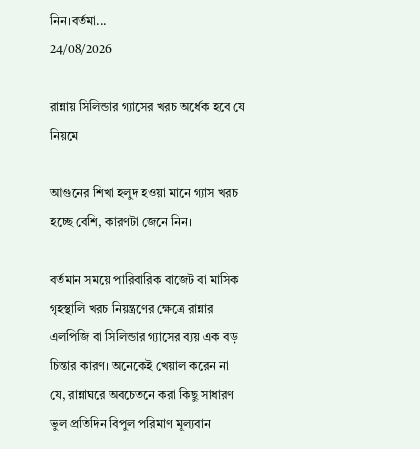নিন।বর্তমা...
24/08/2026

রান্নায় সিলিন্ডার গ্যাসের খরচ অর্ধেক হবে যে নিয়মে

আগুনের শিখা হলুদ হওয়া মানে গ্যাস খরচ হচ্ছে বেশি, কারণটা জেনে নিন।

বর্তমান সময়ে পারিবারিক বাজেট বা মাসিক গৃহস্থালি খরচ নিয়ন্ত্রণের ক্ষেত্রে রান্নার এলপিজি বা সিলিন্ডার গ্যাসের ব্যয় এক বড় চিন্তার কারণ। অনেকেই খেয়াল করেন না যে, রান্নাঘরে অবচেতনে করা কিছু সাধারণ ভুল প্রতিদিন বিপুল পরিমাণ মূল্যবান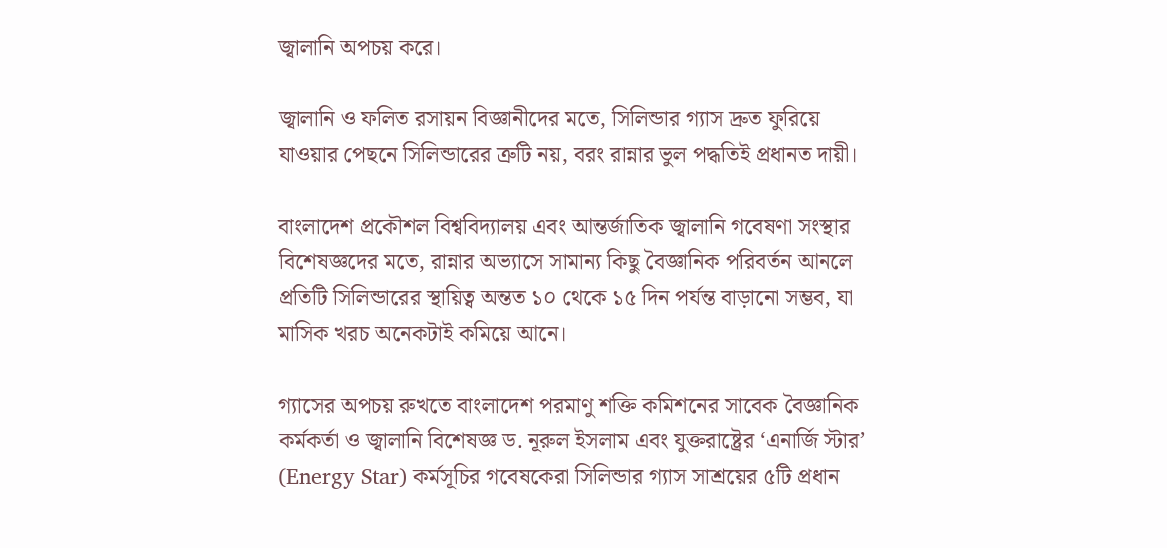জ্বালানি অপচয় করে।

জ্বালানি ও ফলিত রসায়ন বিজ্ঞানীদের মতে, সিলিন্ডার গ্যাস দ্রুত ফুরিয়ে যাওয়ার পেছনে সিলিন্ডারের ত্রুটি নয়, বরং রান্নার ভুল পদ্ধতিই প্রধানত দায়ী।

বাংলাদেশ প্রকৌশল বিশ্ববিদ্যালয় এবং আন্তর্জাতিক জ্বালানি গবেষণা সংস্থার বিশেষজ্ঞদের মতে, রান্নার অভ্যাসে সামান্য কিছু বৈজ্ঞানিক পরিবর্তন আনলে প্রতিটি সিলিন্ডারের স্থায়িত্ব অন্তত ১০ থেকে ১৫ দিন পর্যন্ত বাড়ানো সম্ভব, যা মাসিক খরচ অনেকটাই কমিয়ে আনে।

গ্যাসের অপচয় রুখতে বাংলাদেশ পরমাণু শক্তি কমিশনের সাবেক বৈজ্ঞানিক কর্মকর্তা ও জ্বালানি বিশেষজ্ঞ ড. নূরুল ইসলাম এবং যুক্তরাষ্ট্রের ‘এনার্জি স্টার’ (Energy Star) কর্মসূচির গবেষকেরা সিলিন্ডার গ্যাস সাশ্রয়ের ৫টি প্রধান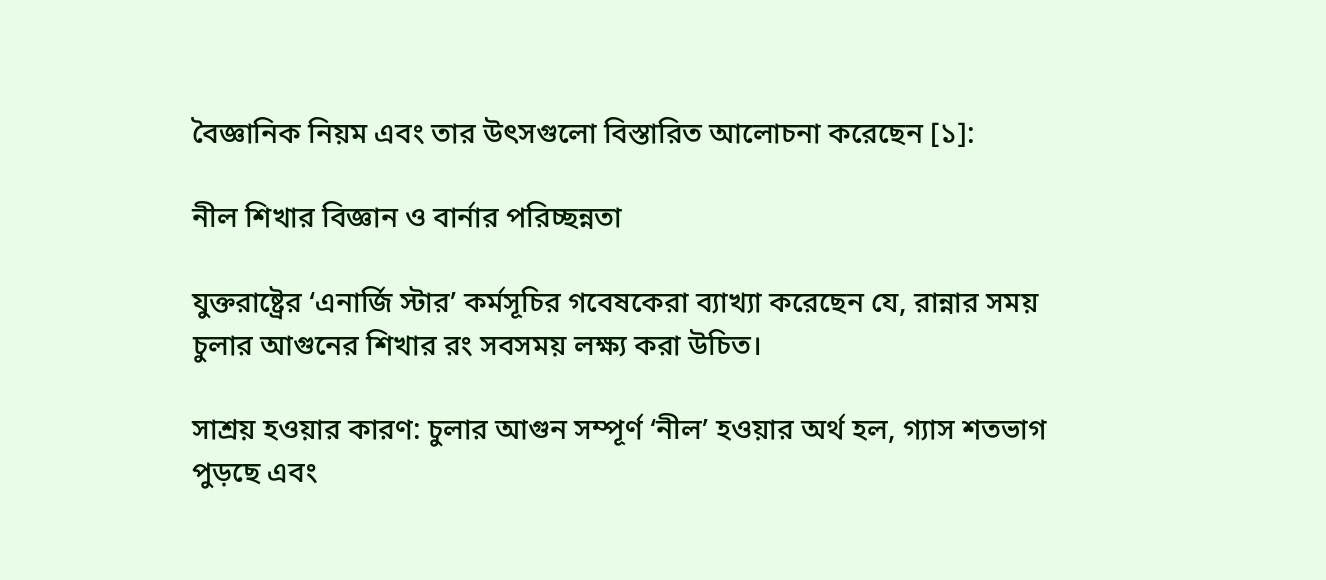বৈজ্ঞানিক নিয়ম এবং তার উৎসগুলো বিস্তারিত আলোচনা করেছেন [১]:

নীল শিখার বিজ্ঞান ও বার্নার পরিচ্ছন্নতা

যুক্তরাষ্ট্রের ‘এনার্জি স্টার’ কর্মসূচির গবেষকেরা ব্যাখ্যা করেছেন যে, রান্নার সময় চুলার আগুনের শিখার রং সবসময় লক্ষ্য করা উচিত।

সাশ্রয় হওয়ার কারণ: চুলার আগুন সম্পূর্ণ ‘নীল’ হওয়ার অর্থ হল, গ্যাস শতভাগ পুড়ছে এবং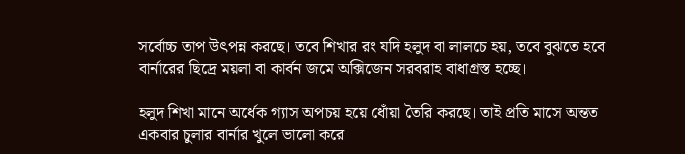সর্বোচ্চ তাপ উৎপন্ন করছে। তবে শিখার রং যদি হলুদ বা লালচে হয়, তবে বুঝতে হবে বার্নারের ছিদ্রে ময়লা বা কার্বন জমে অক্সিজেন সরবরাহ বাধাগ্রস্ত হচ্ছে।

হলুদ শিখা মানে অর্ধেক গ্যাস অপচয় হয়ে ধোঁয়া তৈরি করছে। তাই প্রতি মাসে অন্তত একবার চুলার বার্নার খুলে ভালো করে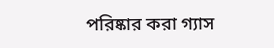পরিষ্কার করা গ্যাস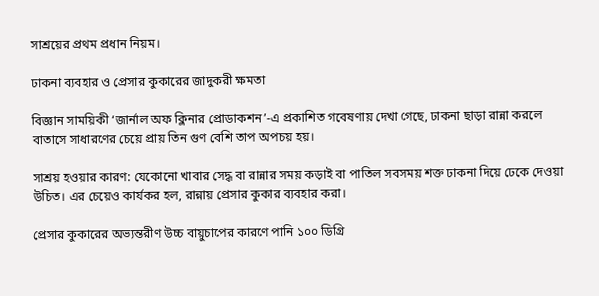সাশ্রয়ের প্রথম প্রধান নিয়ম।

ঢাকনা ব্যবহার ও প্রেসার কুকারের জাদুকরী ক্ষমতা

বিজ্ঞান সাময়িকী ‘জার্নাল অফ ক্লিনার প্রোডাকশন’-এ প্রকাশিত গবেষণায় দেখা গেছে, ঢাকনা ছাড়া রান্না করলে বাতাসে সাধারণের চেয়ে প্রায় তিন গুণ বেশি তাপ অপচয় হয়।

সাশ্রয় হওয়ার কারণ: যেকোনো খাবার সেদ্ধ বা রান্নার সময় কড়াই বা পাতিল সবসময় শক্ত ঢাকনা দিয়ে ঢেকে দেওয়া উচিত। এর চেয়েও কার্যকর হল, রান্নায় প্রেসার কুকার ব্যবহার করা।

প্রেসার কুকারের অভ্যন্তরীণ উচ্চ বায়ুচাপের কারণে পানি ১০০ ডিগ্রি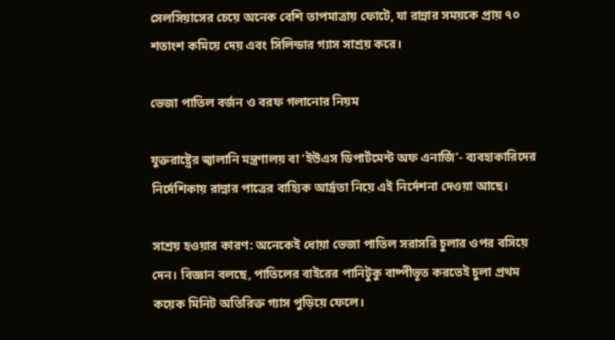সেলসিয়াসের চেয়ে অনেক বেশি তাপমাত্রায় ফোটে, যা রান্নার সময়কে প্রায় ৭০ শতাংশ কমিয়ে দেয় এবং সিলিন্ডার গ্যাস সাশ্রয় করে।

ভেজা পাতিল বর্জন ও বরফ গলানোর নিয়ম

যুক্তরাষ্ট্রের জ্বালানি মন্ত্রণালয় বা ‘ইউএস ডিপার্টমেন্ট অফ এনার্জি’- ব্যবহাকারিদের নির্দেশিকায় রান্নার পাত্রের বাহ্যিক আর্দ্রতা নিয়ে এই নির্দেশনা দেওয়া আছে।

সাশ্রয় হওয়ার কারণ: অনেকেই ধোয়া ভেজা পাতিল সরাসরি চুলার ওপর বসিয়ে দেন। বিজ্ঞান বলছে, পাতিলের বাইরের পানিটুকু বাষ্পীভূত করতেই চুলা প্রথম কয়েক মিনিট অতিরিক্ত গ্যাস পুড়িয়ে ফেলে।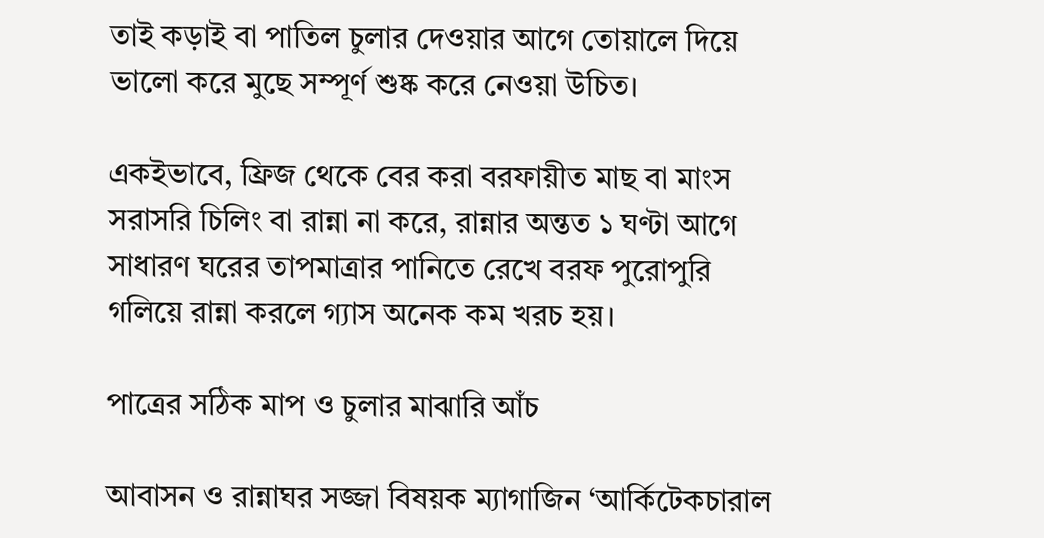তাই কড়াই বা পাতিল চুলার দেওয়ার আগে তোয়ালে দিয়ে ভালো করে মুছে সম্পূর্ণ শুষ্ক করে নেওয়া উচিত।

একইভাবে, ফ্রিজ থেকে বের করা বরফায়ীত মাছ বা মাংস সরাসরি চিলিং বা রান্না না করে, রান্নার অন্তত ১ ঘণ্টা আগে সাধারণ ঘরের তাপমাত্রার পানিতে রেখে বরফ পুরোপুরি গলিয়ে রান্না করলে গ্যাস অনেক কম খরচ হয়।

পাত্রের সঠিক মাপ ও চুলার মাঝারি আঁচ

আবাসন ও রান্নাঘর সজ্জা বিষয়ক ম্যাগাজিন ‘আর্কিটেকচারাল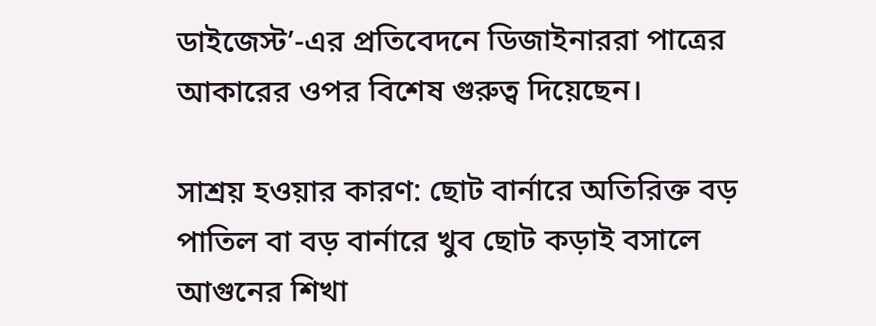ডাইজেস্ট’-এর প্রতিবেদনে ডিজাইনাররা পাত্রের আকারের ওপর বিশেষ গুরুত্ব দিয়েছেন।

সাশ্রয় হওয়ার কারণ: ছোট বার্নারে অতিরিক্ত বড় পাতিল বা বড় বার্নারে খুব ছোট কড়াই বসালে আগুনের শিখা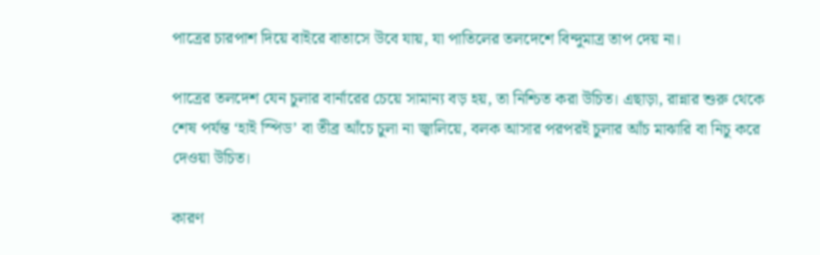পাত্রের চারপাশ দিয়ে বাইরে বাতাসে উবে যায়, যা পাতিলের তলদেশে বিন্দুমাত্র তাপ দেয় না।

পাত্রের তলদেশ যেন চুলার বার্নারের চেয়ে সামান্য বড় হয়, তা নিশ্চিত করা উচিত। এছাড়া, রান্নার শুরু থেকে শেষ পর্যন্ত ‘হাই স্পিড’ বা তীব্র আঁচে চুলা না জ্বালিয়ে, বলক আসার পরপরই চুলার আঁচ মাঝারি বা নিচু করে দেওয়া উচিত।

কারণ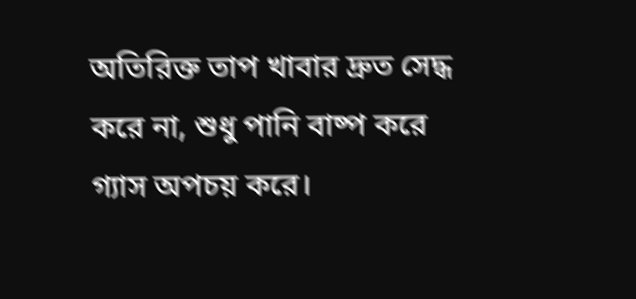অতিরিক্ত তাপ খাবার দ্রুত সেদ্ধ করে না, শুধু পানি বাষ্প করে গ্যাস অপচয় করে।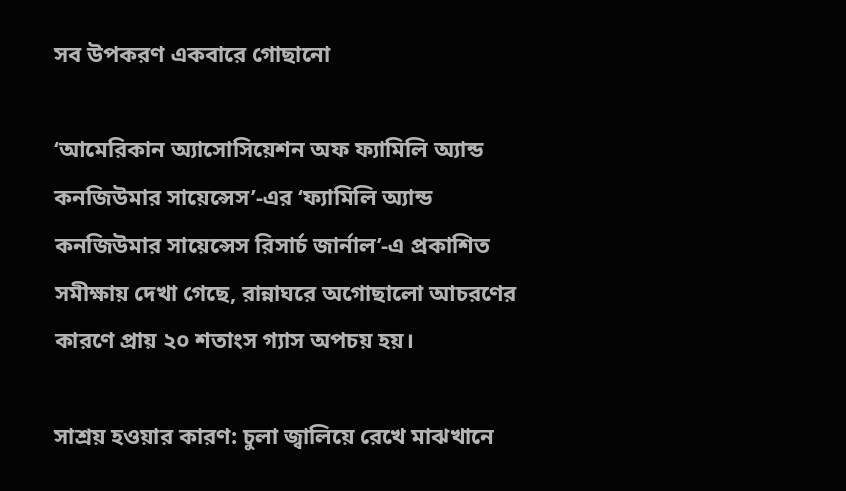সব উপকরণ একবারে গোছানো

‘আমেরিকান অ্যাসোসিয়েশন অফ ফ্যামিলি অ্যান্ড কনজিউমার সায়েন্সেস’-এর ‘ফ্যামিলি অ্যান্ড কনজিউমার সায়েন্সেস রিসার্চ জার্নাল’-এ প্রকাশিত সমীক্ষায় দেখা গেছে, রান্নাঘরে অগোছালো আচরণের কারণে প্রায় ২০ শতাংস গ্যাস অপচয় হয়।

সাশ্রয় হওয়ার কারণ: চুলা জ্বালিয়ে রেখে মাঝখানে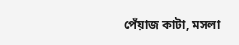পেঁয়াজ কাটা, মসলা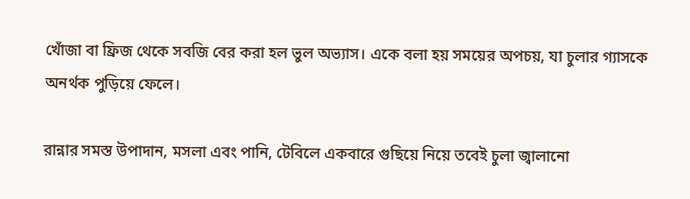খোঁজা বা ফ্রিজ থেকে সবজি বের করা হল ভুল অভ্যাস। একে বলা হয় সময়ের অপচয়, যা চুলার গ্যাসকে অনর্থক পুড়িয়ে ফেলে।

রান্নার সমস্ত উপাদান, মসলা এবং পানি, টেবিলে একবারে গুছিয়ে নিয়ে তবেই চুলা জ্বালানো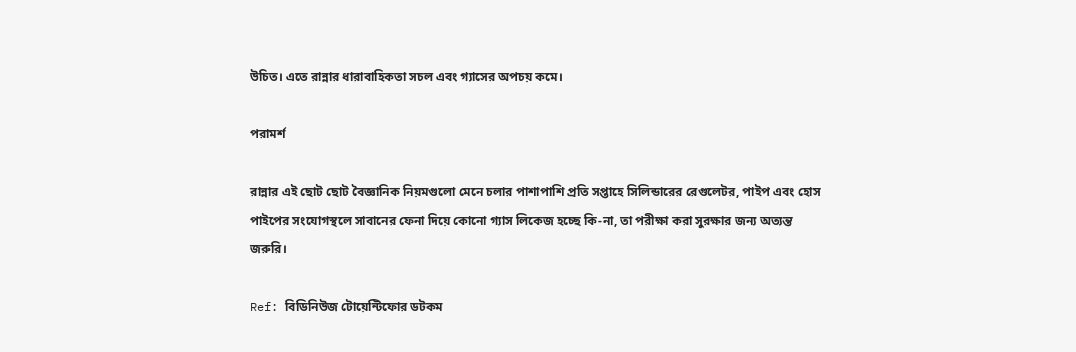উচিত। এতে রান্নার ধারাবাহিকতা সচল এবং গ্যাসের অপচয় কমে।

পরামর্শ

রান্নার এই ছোট ছোট বৈজ্ঞানিক নিয়মগুলো মেনে চলার পাশাপাশি প্রতি সপ্তাহে সিলিন্ডারের রেগুলেটর, পাইপ এবং হোস পাইপের সংযোগস্থলে সাবানের ফেনা দিয়ে কোনো গ্যাস লিকেজ হচ্ছে কি-না, তা পরীক্ষা করা সুরক্ষার জন্য অত্যন্ত জরুরি।

Ref: বিডিনিউজ টোয়েন্টিফোর ডটকম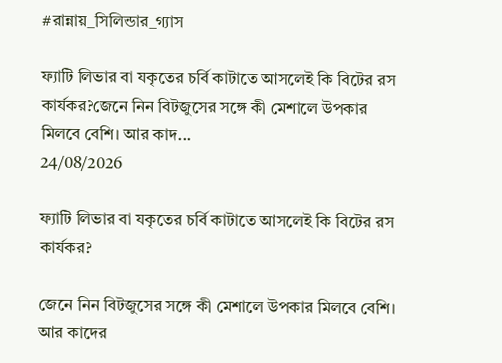#রান্নায়_সিলিন্ডার_গ্যাস

ফ্যাটি লিভার বা যকৃতের চর্বি কাটাতে আসলেই কি বিটের রস কার্যকর?জেনে নিন বিটজুসের সঙ্গে কী মেশালে উপকার মিলবে বেশি। আর কাদ...
24/08/2026

ফ্যাটি লিভার বা যকৃতের চর্বি কাটাতে আসলেই কি বিটের রস কার্যকর?

জেনে নিন বিটজুসের সঙ্গে কী মেশালে উপকার মিলবে বেশি। আর কাদের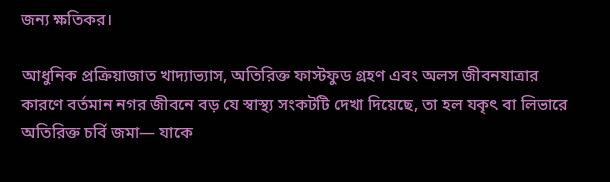জন্য ক্ষতিকর।

আধুনিক প্রক্রিয়াজাত খাদ্যাভ্যাস, অতিরিক্ত ফাস্টফুড গ্রহণ এবং অলস জীবনযাত্রার কারণে বর্তমান নগর জীবনে বড় যে স্বাস্থ্য সংকটটি দেখা দিয়েছে, তা হল যকৃৎ বা লিভারে অতিরিক্ত চর্বি জমা— যাকে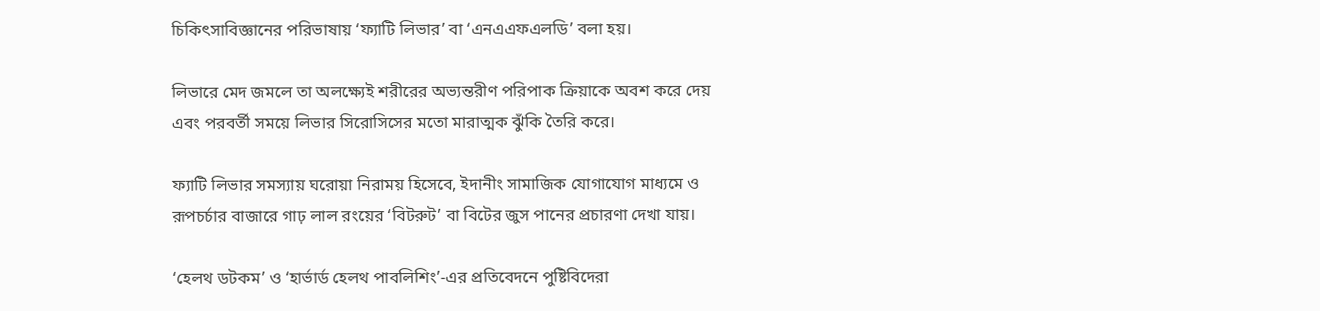চিকিৎসাবিজ্ঞানের পরিভাষায় ‘ফ্যাটি লিভার’ বা ‘এনএএফএলডি’ বলা হয়।

লিভারে মেদ জমলে তা অলক্ষ্যেই শরীরের অভ্যন্তরীণ পরিপাক ক্রিয়াকে অবশ করে দেয় এবং পরবর্তী সময়ে লিভার সিরোসিসের মতো মারাত্মক ঝুঁকি তৈরি করে।

ফ্যাটি লিভার সমস্যায় ঘরোয়া নিরাময় হিসেবে, ইদানীং সামাজিক যোগাযোগ মাধ্যমে ও রূপচর্চার বাজারে গাঢ় লাল রংয়ের ‘বিটরুট’ বা বিটের জুস পানের প্রচারণা দেখা যায়।

‘হেলথ ডটকম’ ও ‘হার্ভার্ড হেলথ পাবলিশিং’-এর প্রতিবেদনে পুষ্টিবিদেরা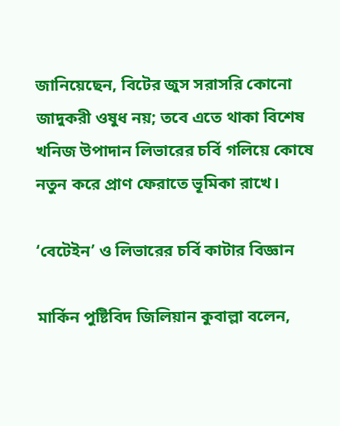জানিয়েছেন, বিটের জুস সরাসরি কোনো জাদুকরী ওষুধ নয়; তবে এতে থাকা বিশেষ খনিজ উপাদান লিভারের চর্বি গলিয়ে কোষে নতুন করে প্রাণ ফেরাতে ভূমিকা রাখে।

‘বেটেইন’ ও লিভারের চর্বি কাটার বিজ্ঞান

মার্কিন পুষ্টিবিদ জিলিয়ান কুবাল্লা বলেন,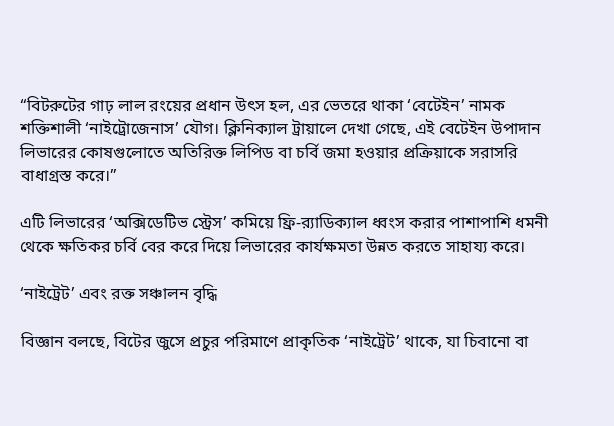“বিটরুটের গাঢ় লাল রংয়ের প্রধান উৎস হল, এর ভেতরে থাকা ‘বেটেইন’ নামক শক্তিশালী ‘নাইট্রোজেনাস’ যৌগ। ক্লিনিক্যাল ট্রায়ালে দেখা গেছে, এই বেটেইন উপাদান লিভারের কোষগুলোতে অতিরিক্ত লিপিড বা চর্বি জমা হওয়ার প্রক্রিয়াকে সরাসরি বাধাগ্রস্ত করে।”

এটি লিভারের ‘অক্সিডেটিভ স্ট্রেস’ কমিয়ে ফ্রি-র‌্যাডিক্যাল ধ্বংস করার পাশাপাশি ধমনী থেকে ক্ষতিকর চর্বি বের করে দিয়ে লিভারের কার্যক্ষমতা উন্নত করতে সাহায্য করে।

‘নাইট্রেট’ এবং রক্ত সঞ্চালন বৃদ্ধি

বিজ্ঞান বলছে, বিটের জুসে প্রচুর পরিমাণে প্রাকৃতিক ‘নাইট্রেট’ থাকে, যা চিবানো বা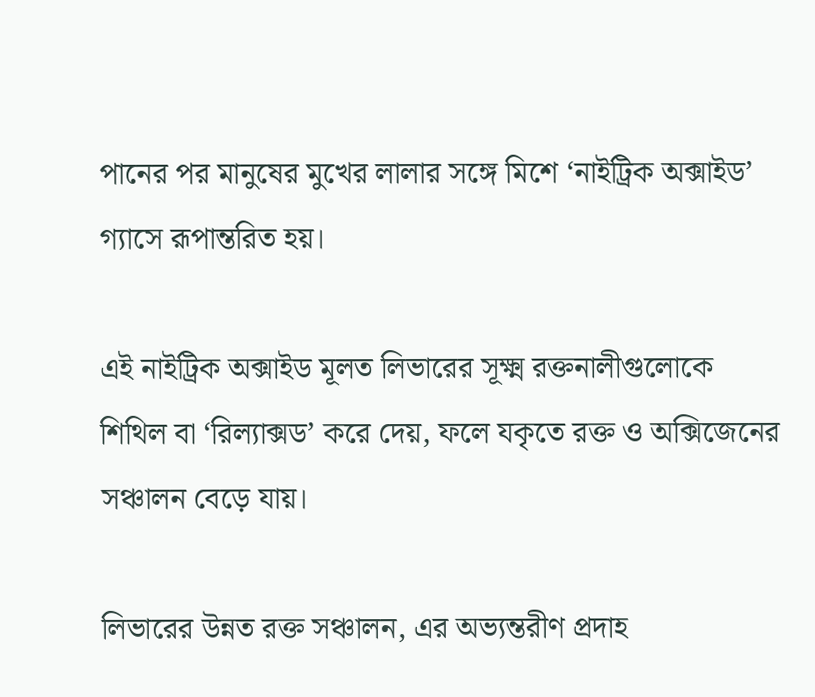পানের পর মানুষের মুখের লালার সঙ্গে মিশে ‘নাইট্রিক অক্সাইড’ গ্যাসে রূপান্তরিত হয়।

এই নাইট্রিক অক্সাইড মূলত লিভারের সূক্ষ্ম রক্তনালীগুলোকে শিথিল বা ‘রিল্যাক্সড’ করে দেয়, ফলে যকৃতে রক্ত ও অক্সিজেনের সঞ্চালন বেড়ে যায়।

লিভারের উন্নত রক্ত সঞ্চালন, এর অভ্যন্তরীণ প্রদাহ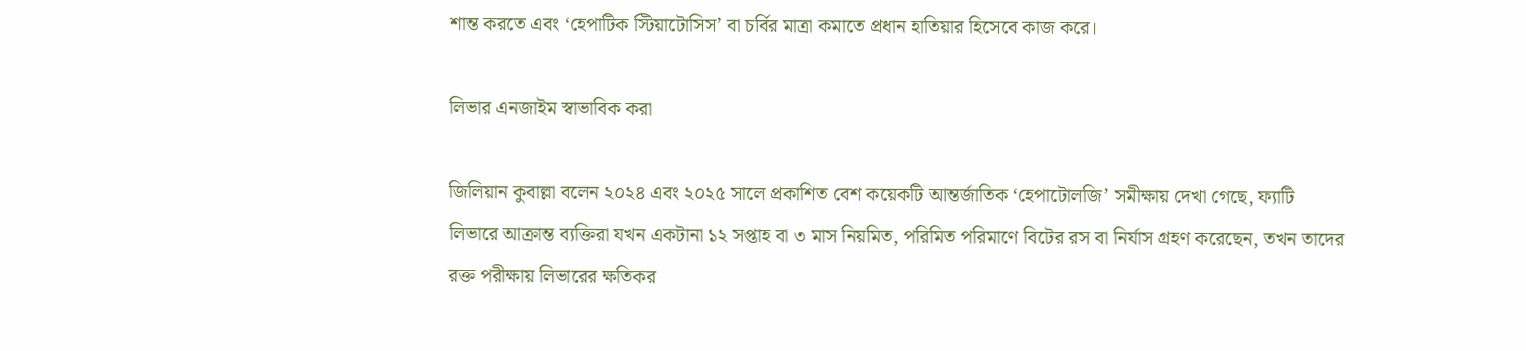শান্ত করতে এবং ‘হেপাটিক স্টিয়াটোসিস’ বা চর্বির মাত্রা কমাতে প্রধান হাতিয়ার হিসেবে কাজ করে।

লিভার এনজাইম স্বাভাবিক করা

জিলিয়ান কুবাল্লা বলেন ২০২৪ এবং ২০২৫ সালে প্রকাশিত বেশ কয়েকটি আন্তর্জাতিক ‘হেপাটোলজি’ সমীক্ষায় দেখা গেছে, ফ্যাটি লিভারে আক্রান্ত ব্যক্তিরা যখন একটানা ১২ সপ্তাহ বা ৩ মাস নিয়মিত, পরিমিত পরিমাণে বিটের রস বা নির্যাস গ্রহণ করেছেন, তখন তাদের রক্ত পরীক্ষায় লিভারের ক্ষতিকর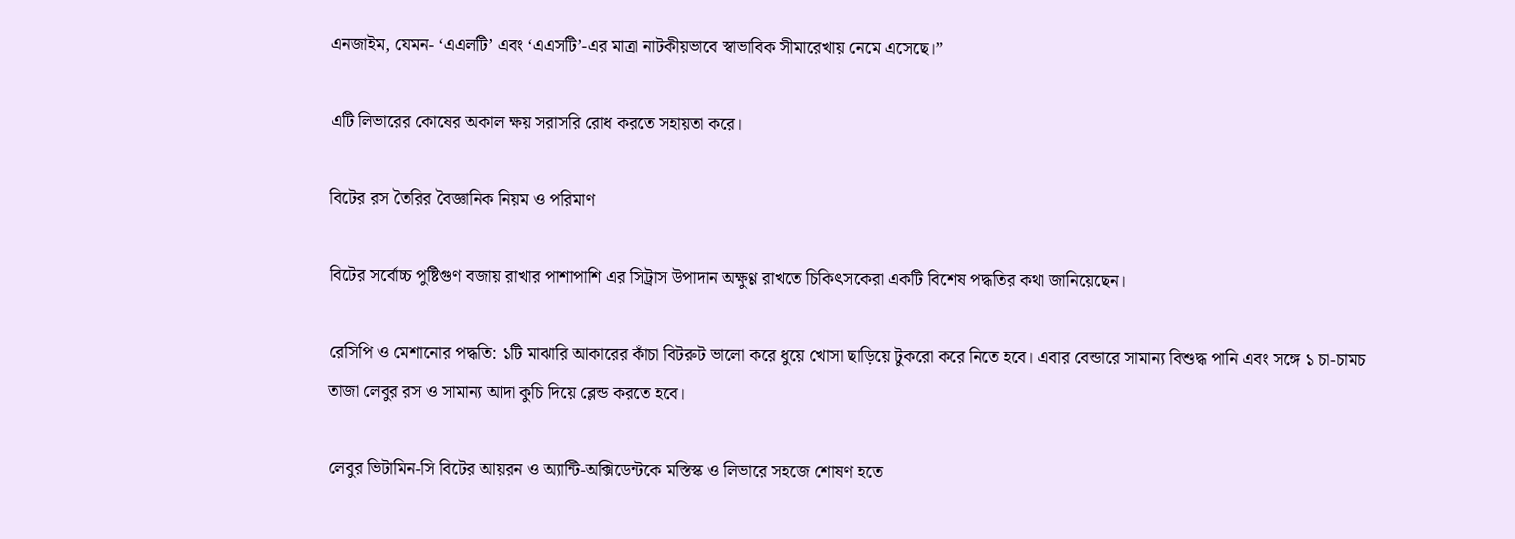এনজাইম, যেমন- ‘এএলটি’ এবং ‘এএসটি’-এর মাত্রা নাটকীয়ভাবে স্বাভাবিক সীমারেখায় নেমে এসেছে।”

এটি লিভারের কোষের অকাল ক্ষয় সরাসরি রোধ করতে সহায়তা করে।

বিটের রস তৈরির বৈজ্ঞানিক নিয়ম ও পরিমাণ

বিটের সর্বোচ্চ পুষ্টিগুণ বজায় রাখার পাশাপাশি এর সিট্রাস উপাদান অক্ষুণ্ণ রাখতে চিকিৎসকেরা একটি বিশেষ পদ্ধতির কথা জানিয়েছেন।

রেসিপি ও মেশানোর পদ্ধতি: ১টি মাঝারি আকারের কাঁচা বিটরুট ভালো করে ধুয়ে খোসা ছাড়িয়ে টুকরো করে নিতে হবে। এবার বেন্ডারে সামান্য বিশুদ্ধ পানি এবং সঙ্গে ১ চা-চামচ তাজা লেবুর রস ও সামান্য আদা কুচি দিয়ে ব্লেন্ড করতে হবে।

লেবুর ভিটামিন-সি বিটের আয়রন ও অ্যান্টি-অক্সিডেন্টকে মস্তিস্ক ও লিভারে সহজে শোষণ হতে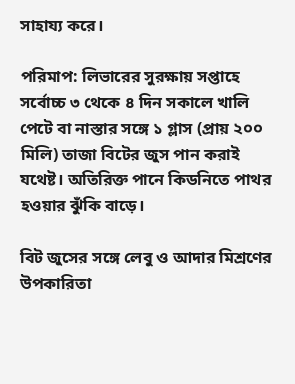সাহায্য করে।

পরিমাপ: লিভারের সুরক্ষায় সপ্তাহে সর্বোচ্চ ৩ থেকে ৪ দিন সকালে খালি পেটে বা নাস্তার সঙ্গে ১ গ্লাস (প্রায় ২০০ মিলি) তাজা বিটের জুস পান করাই যথেষ্ট। অতিরিক্ত পানে কিডনিতে পাথর হওয়ার ঝুঁকি বাড়ে।

বিট জুসের সঙ্গে লেবু ও আদার মিশ্রণের উপকারিতা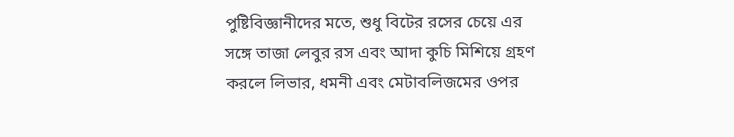পুষ্টিবিজ্ঞানীদের মতে, শুধু বিটের রসের চেয়ে এর সঙ্গে তাজা লেবুর রস এবং আদা কুচি মিশিয়ে গ্রহণ করলে লিভার, ধমনী এবং মেটাবলিজমের ওপর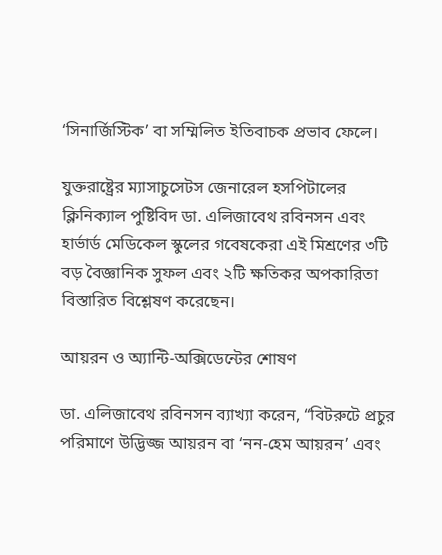‘সিনার্জিস্টিক’ বা সম্মিলিত ইতিবাচক প্রভাব ফেলে।

যুক্তরাষ্ট্রের ম্যাসাচুসেটস জেনারেল হসপিটালের ক্লিনিক্যাল পুষ্টিবিদ ডা. এলিজাবেথ রবিনসন এবং হার্ভার্ড মেডিকেল স্কুলের গবেষকেরা এই মিশ্রণের ৩টি বড় বৈজ্ঞানিক সুফল এবং ২টি ক্ষতিকর অপকারিতা বিস্তারিত বিশ্লেষণ করেছেন।

আয়রন ও অ্যান্টি-অক্সিডেন্টের শোষণ

ডা. এলিজাবেথ রবিনসন ব্যাখ্যা করেন, “বিটরুটে প্রচুর পরিমাণে উদ্ভিজ্জ আয়রন বা ‘নন-হেম আয়রন’ এবং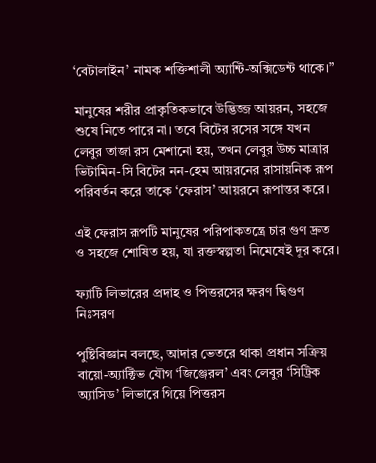‘বেটালাইন’ নামক শক্তিশালী অ্যান্টি-অক্সিডেন্ট থাকে।”

মানুষের শরীর প্রাকৃতিকভাবে উদ্ভিজ্জ আয়রন, সহজে শুষে নিতে পারে না। তবে বিটের রসের সঙ্গে যখন লেবুর তাজা রস মেশানো হয়, তখন লেবুর উচ্চ মাত্রার ভিটামিন-সি বিটের নন-হেম আয়রনের রাসায়নিক রূপ পরিবর্তন করে তাকে ‘ফেরাস’ আয়রনে রূপান্তর করে।

এই ফেরাস রূপটি মানুষের পরিপাকতন্ত্রে চার গুণ দ্রুত ও সহজে শোষিত হয়, যা রক্তস্বল্পতা নিমেষেই দূর করে।

ফ্যাটি লিভারের প্রদাহ ও পিত্তরসের ক্ষরণ দ্বিগুণ নিঃসরণ

পুষ্টিবিজ্ঞান বলছে, আদার ভেতরে থাকা প্রধান সক্রিয় বায়ো-অ্যাক্টিভ যৌগ ‘জিঞ্জেরল’ এবং লেবুর ‘সিট্রিক অ্যাসিড’ লিভারে গিয়ে পিত্তরস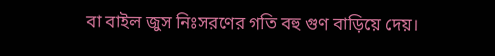বা বাইল জুস নিঃসরণের গতি বহু গুণ বাড়িয়ে দেয়।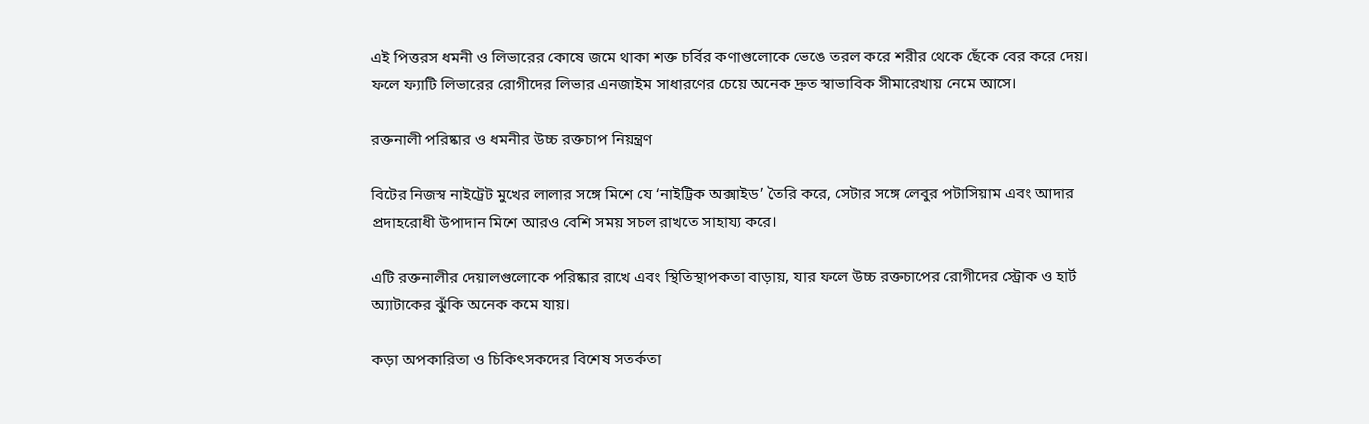এই পিত্তরস ধমনী ও লিভারের কোষে জমে থাকা শক্ত চর্বির কণাগুলোকে ভেঙে তরল করে শরীর থেকে ছেঁকে বের করে দেয়। ফলে ফ্যাটি লিভারের রোগীদের লিভার এনজাইম সাধারণের চেয়ে অনেক দ্রুত স্বাভাবিক সীমারেখায় নেমে আসে।

রক্তনালী পরিষ্কার ও ধমনীর উচ্চ রক্তচাপ নিয়ন্ত্রণ

বিটের নিজস্ব নাইট্রেট মুখের লালার সঙ্গে মিশে যে ‘নাইট্রিক অক্সাইড’ তৈরি করে, সেটার সঙ্গে লেবুর পটাসিয়াম এবং আদার প্রদাহরোধী উপাদান মিশে আরও বেশি সময় সচল রাখতে সাহায্য করে।

এটি রক্তনালীর দেয়ালগুলোকে পরিষ্কার রাখে এবং স্থিতিস্থাপকতা বাড়ায়, যার ফলে উচ্চ রক্তচাপের রোগীদের স্ট্রোক ও হার্ট অ্যাটাকের ঝুঁকি অনেক কমে যায়।

কড়া অপকারিতা ও চিকিৎসকদের বিশেষ সতর্কতা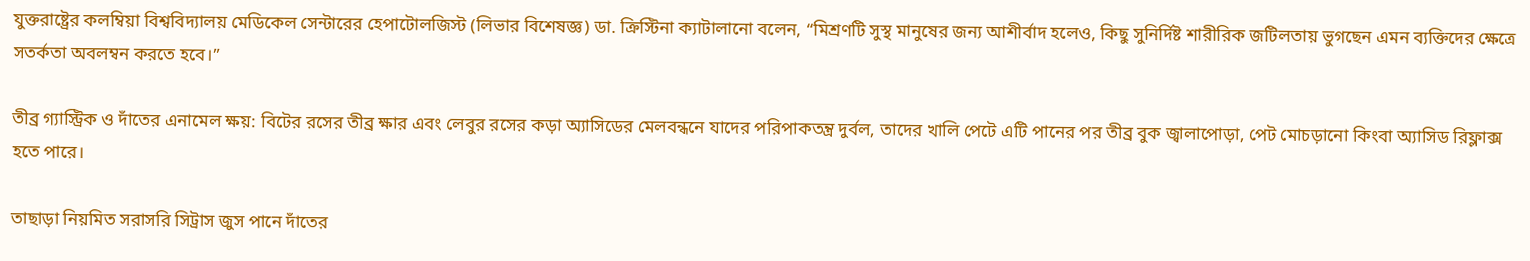যুক্তরাষ্ট্রের কলম্বিয়া বিশ্ববিদ্যালয় মেডিকেল সেন্টারের হেপাটোলজিস্ট (লিভার বিশেষজ্ঞ) ডা. ক্রিস্টিনা ক্যাটালানো বলেন, “মিশ্রণটি সুস্থ মানুষের জন্য আশীর্বাদ হলেও, কিছু সুনির্দিষ্ট শারীরিক জটিলতায় ভুগছেন এমন ব্যক্তিদের ক্ষেত্রে সতর্কতা অবলম্বন করতে হবে।”

তীব্র গ্যাস্ট্রিক ও দাঁতের এনামেল ক্ষয়: বিটের রসের তীব্র ক্ষার এবং লেবুর রসের কড়া অ্যাসিডের মেলবন্ধনে যাদের পরিপাকতন্ত্র দুর্বল, তাদের খালি পেটে এটি পানের পর তীব্র বুক জ্বালাপোড়া, পেট মোচড়ানো কিংবা অ্যাসিড রিফ্লাক্স হতে পারে।

তাছাড়া নিয়মিত সরাসরি সিট্রাস জুস পানে দাঁতের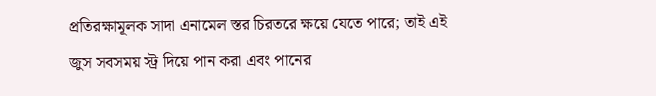প্রতিরক্ষামূলক সাদা এনামেল স্তর চিরতরে ক্ষয়ে যেতে পারে; তাই এই জুস সবসময় স্ট্র দিয়ে পান করা এবং পানের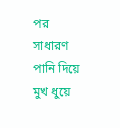পর সাধারণ পানি দিয়ে মুখ ধুয়ে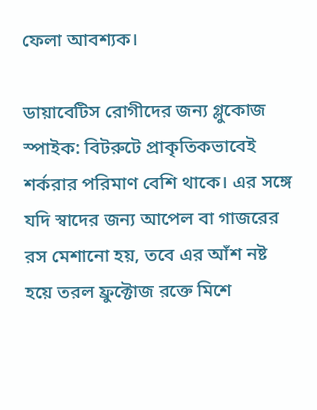ফেলা আবশ্যক।

ডায়াবেটিস রোগীদের জন্য গ্লুকোজ স্পাইক: বিটরুটে প্রাকৃতিকভাবেই শর্করার পরিমাণ বেশি থাকে। এর সঙ্গে যদি স্বাদের জন্য আপেল বা গাজরের রস মেশানো হয়, তবে এর আঁশ নষ্ট হয়ে তরল ফ্রুক্টোজ রক্তে মিশে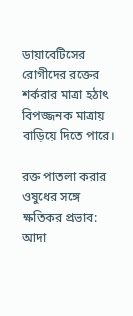ডায়াবেটিসের রোগীদের রক্তের শর্করার মাত্রা হঠাৎ বিপজ্জনক মাত্রায় বাড়িয়ে দিতে পারে।

রক্ত পাতলা করার ওষুধের সঙ্গে ক্ষতিকর প্রভাব: আদা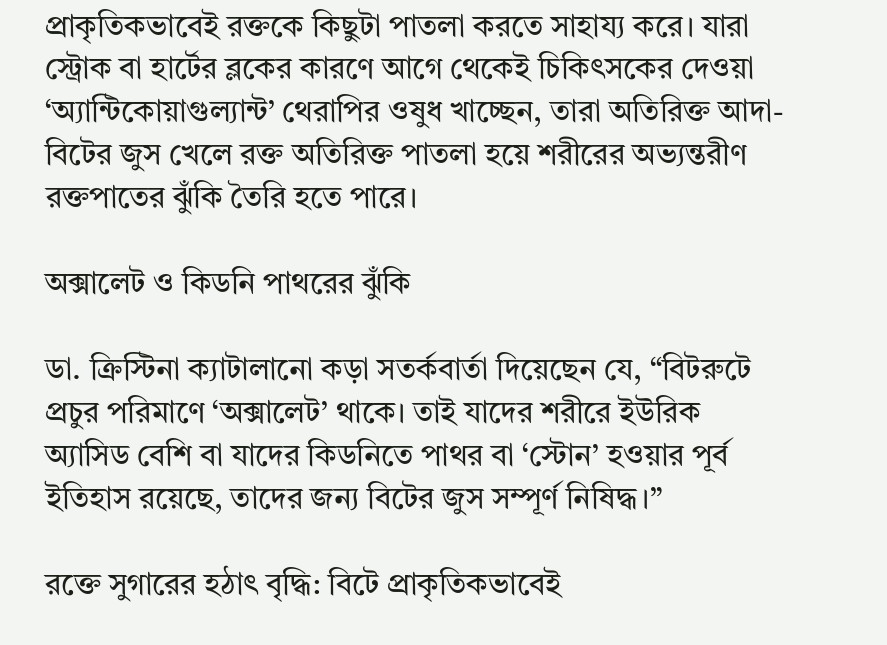প্রাকৃতিকভাবেই রক্তকে কিছুটা পাতলা করতে সাহায্য করে। যারা স্ট্রোক বা হার্টের ব্লকের কারণে আগে থেকেই চিকিৎসকের দেওয়া ‘অ্যান্টিকোয়াগুল্যান্ট’ থেরাপির ওষুধ খাচ্ছেন, তারা অতিরিক্ত আদা-বিটের জুস খেলে রক্ত অতিরিক্ত পাতলা হয়ে শরীরের অভ্যন্তরীণ রক্তপাতের ঝুঁকি তৈরি হতে পারে।

অক্সালেট ও কিডনি পাথরের ঝুঁকি

ডা. ক্রিস্টিনা ক্যাটালানো কড়া সতর্কবার্তা দিয়েছেন যে, “বিটরুটে প্রচুর পরিমাণে ‘অক্সালেট’ থাকে। তাই যাদের শরীরে ইউরিক অ্যাসিড বেশি বা যাদের কিডনিতে পাথর বা ‘স্টোন’ হওয়ার পূর্ব ইতিহাস রয়েছে, তাদের জন্য বিটের জুস সম্পূর্ণ নিষিদ্ধ।”

রক্তে সুগারের হঠাৎ বৃদ্ধি: বিটে প্রাকৃতিকভাবেই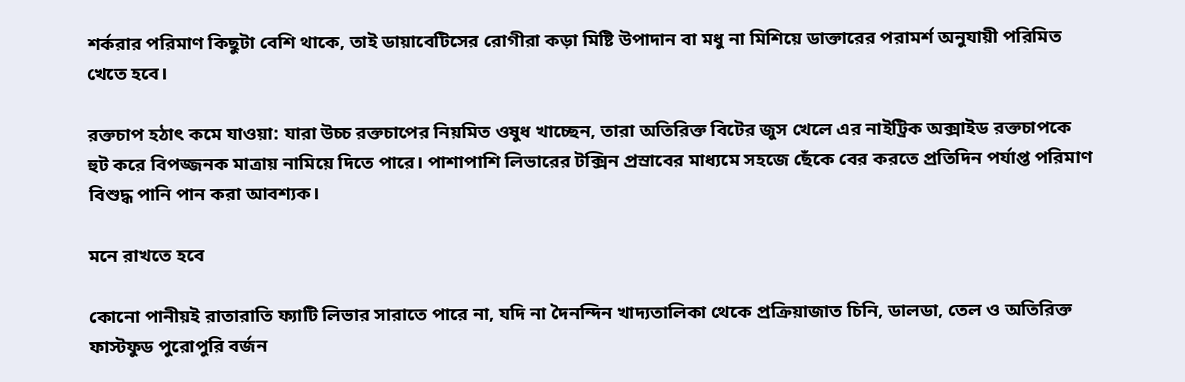শর্করার পরিমাণ কিছুটা বেশি থাকে, তাই ডায়াবেটিসের রোগীরা কড়া মিষ্টি উপাদান বা মধু না মিশিয়ে ডাক্তারের পরামর্শ অনুযায়ী পরিমিত খেতে হবে।

রক্তচাপ হঠাৎ কমে যাওয়া: যারা উচ্চ রক্তচাপের নিয়মিত ওষুধ খাচ্ছেন, তারা অতিরিক্ত বিটের জুস খেলে এর নাইট্রিক অক্সাইড রক্তচাপকে হুট করে বিপজ্জনক মাত্রায় নামিয়ে দিতে পারে। পাশাপাশি লিভারের টক্সিন প্রস্রাবের মাধ্যমে সহজে ছেঁকে বের করতে প্রতিদিন পর্যাপ্ত পরিমাণ বিশুদ্ধ পানি পান করা আবশ্যক।

মনে রাখতে হবে

কোনো পানীয়ই রাতারাতি ফ্যাটি লিভার সারাতে পারে না, যদি না দৈনন্দিন খাদ্যতালিকা থেকে প্রক্রিয়াজাত চিনি, ডালডা, তেল ও অতিরিক্ত ফাস্টফুড পুরোপুরি বর্জন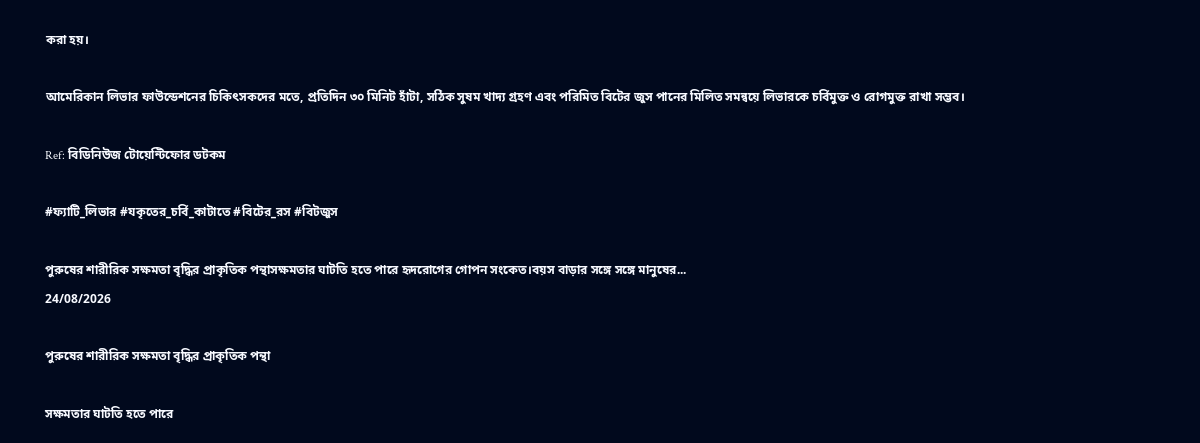করা হয়।

আমেরিকান লিভার ফাউন্ডেশনের চিকিৎসকদের মতে, প্রতিদিন ৩০ মিনিট হাঁটা, সঠিক সুষম খাদ্য গ্রহণ এবং পরিমিত বিটের জুস পানের মিলিত সমন্বয়ে লিভারকে চর্বিমুক্ত ও রোগমুক্ত রাখা সম্ভব।

Ref: বিডিনিউজ টোয়েন্টিফোর ডটকম

#ফ্যাটি_লিভার #যকৃতের_চর্বি_কাটাতে #বিটের_রস #বিটজুস

পুরুষের শারীরিক সক্ষমতা বৃদ্ধির প্রাকৃতিক পন্থাসক্ষমতার ঘাটতি হতে পারে হৃদরোগের গোপন সংকেত।বয়স বাড়ার সঙ্গে সঙ্গে মানুষের...
24/08/2026

পুরুষের শারীরিক সক্ষমতা বৃদ্ধির প্রাকৃতিক পন্থা

সক্ষমতার ঘাটতি হতে পারে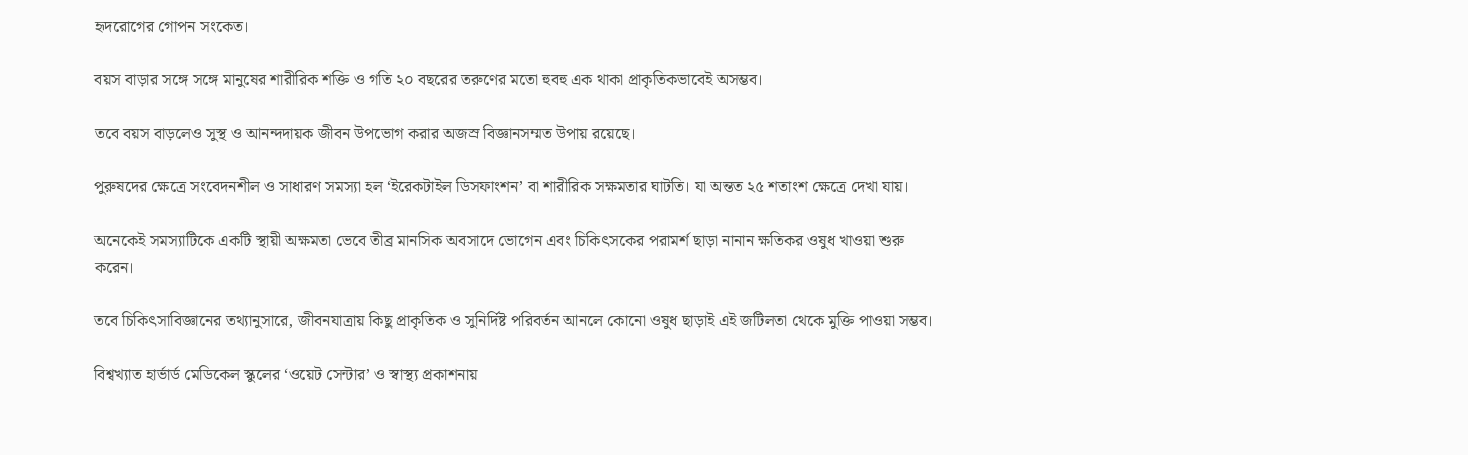হৃদরোগের গোপন সংকেত।

বয়স বাড়ার সঙ্গে সঙ্গে মানুষের শারীরিক শক্তি ও গতি ২০ বছরের তরুণের মতো হুবহু এক থাকা প্রাকৃতিকভাবেই অসম্ভব।

তবে বয়স বাড়লেও সুস্থ ও আনন্দদায়ক জীবন উপভোগ করার অজস্র বিজ্ঞানসম্মত উপায় রয়েছে।

পুরুষদের ক্ষেত্রে সংবেদনশীল ও সাধারণ সমস্যা হল ‘ইরেকটাইল ডিসফাংশন’ বা শারীরিক সক্ষমতার ঘাটতি। যা অন্তত ২৫ শতাংশ ক্ষেত্রে দেখা যায়।

অনেকেই সমস্যাটিকে একটি স্থায়ী অক্ষমতা ভেবে তীব্র মানসিক অবসাদে ভোগেন এবং চিকিৎসকের পরামর্শ ছাড়া নানান ক্ষতিকর ওষুধ খাওয়া শুরু করেন।

তবে চিকিৎসাবিজ্ঞানের তথ্যানুসারে, জীবনযাত্রায় কিছু প্রাকৃতিক ও সুনির্দিষ্ট পরিবর্তন আনলে কোনো ওষুধ ছাড়াই এই জটিলতা থেকে মুক্তি পাওয়া সম্ভব।

বিশ্বখ্যাত হার্ভার্ড মেডিকেল স্কুলের ‘ওয়েট সেন্টার’ ও স্বাস্থ্য প্রকাশনায়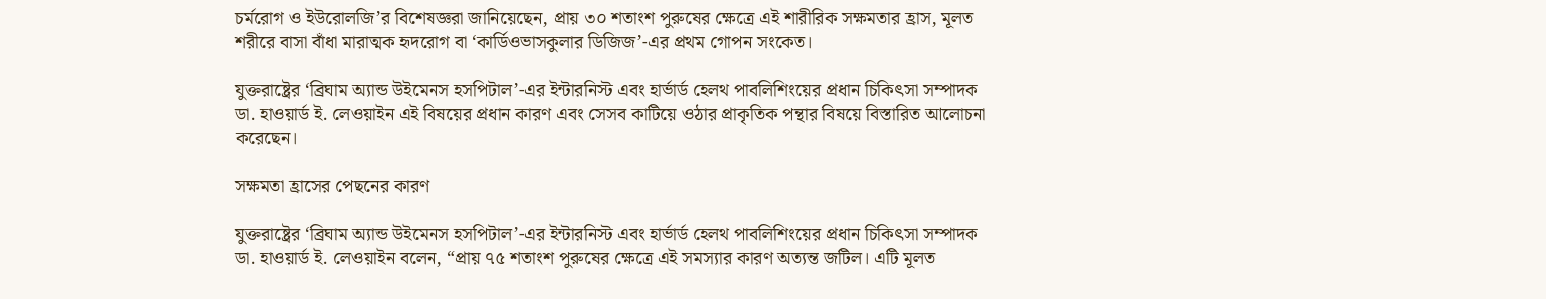চর্মরোগ ও ইউরোলজি’র বিশেষজ্ঞরা জানিয়েছেন, প্রায় ৩০ শতাংশ পুরুষের ক্ষেত্রে এই শারীরিক সক্ষমতার হ্রাস, মূলত শরীরে বাসা বাঁধা মারাত্মক হৃদরোগ বা ‘কার্ডিওভাসকুলার ডিজিজ’-এর প্রথম গোপন সংকেত।

যুক্তরাষ্ট্রের ‘ব্রিঘাম অ্যান্ড উইমেনস হসপিটাল’-এর ইন্টারনিস্ট এবং হার্ভার্ড হেলথ পাবলিশিংয়ের প্রধান চিকিৎসা সম্পাদক ডা. হাওয়ার্ড ই. লেওয়াইন এই বিষয়ের প্রধান কারণ এবং সেসব কাটিয়ে ওঠার প্রাকৃতিক পন্থার বিষয়ে বিস্তারিত আলোচনা করেছেন।

সক্ষমতা হ্রাসের পেছনের কারণ

যুক্তরাষ্ট্রের ‘ব্রিঘাম অ্যান্ড উইমেনস হসপিটাল’-এর ইন্টারনিস্ট এবং হার্ভার্ড হেলথ পাবলিশিংয়ের প্রধান চিকিৎসা সম্পাদক ডা. হাওয়ার্ড ই. লেওয়াইন বলেন, “প্রায় ৭৫ শতাংশ পুরুষের ক্ষেত্রে এই সমস্যার কারণ অত্যন্ত জটিল। এটি মূলত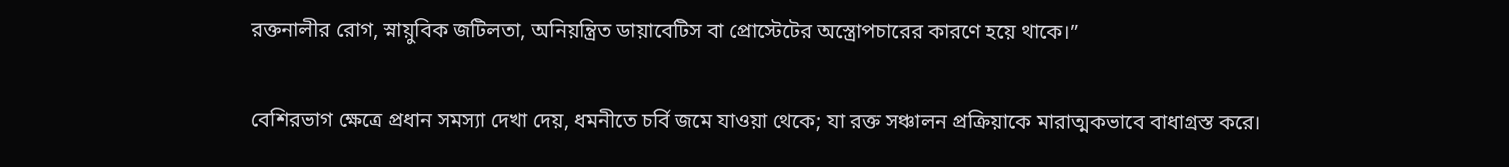রক্তনালীর রোগ, স্নায়ুবিক জটিলতা, অনিয়ন্ত্রিত ডায়াবেটিস বা প্রোস্টেটের অস্ত্রোপচারের কারণে হয়ে থাকে।”

বেশিরভাগ ক্ষেত্রে প্রধান সমস্যা দেখা দেয়, ধমনীতে চর্বি জমে যাওয়া থেকে; যা রক্ত সঞ্চালন প্রক্রিয়াকে মারাত্মকভাবে বাধাগ্রস্ত করে।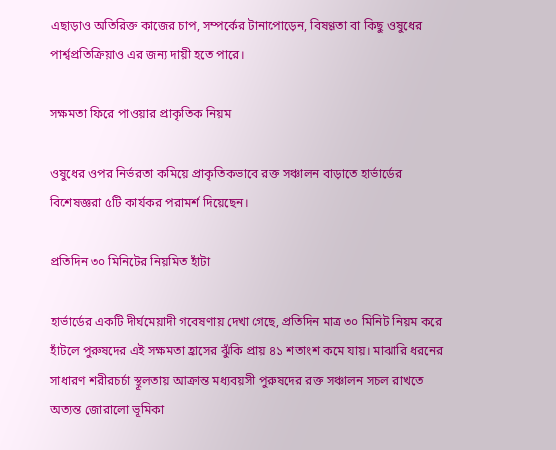এছাড়াও অতিরিক্ত কাজের চাপ, সম্পর্কের টানাপোড়েন, বিষণ্ণতা বা কিছু ওষুধের পার্শ্বপ্রতিক্রিয়াও এর জন্য দায়ী হতে পারে।

সক্ষমতা ফিরে পাওয়ার প্রাকৃতিক নিয়ম

ওষুধের ওপর নির্ভরতা কমিয়ে প্রাকৃতিকভাবে রক্ত সঞ্চালন বাড়াতে হার্ভার্ডের বিশেষজ্ঞরা ৫টি কার্যকর পরামর্শ দিয়েছেন।

প্রতিদিন ৩০ মিনিটের নিয়মিত হাঁটা

হার্ভার্ডের একটি দীর্ঘমেয়াদী গবেষণায় দেখা গেছে, প্রতিদিন মাত্র ৩০ মিনিট নিয়ম করে হাঁটলে পুরুষদের এই সক্ষমতা হ্রাসের ঝুঁকি প্রায় ৪১ শতাংশ কমে যায়। মাঝারি ধরনের সাধারণ শরীরচর্চা স্থূলতায় আক্রান্ত মধ্যবয়সী পুরুষদের রক্ত সঞ্চালন সচল রাখতে অত্যন্ত জোরালো ভূমিকা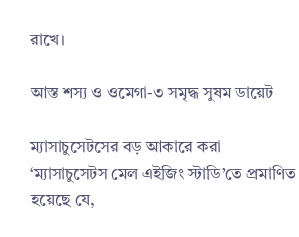রাখে।

আস্ত শস্য ও ওমেগা-৩ সমৃদ্ধ সুষম ডায়েট

ম্যাসাচুসেটসের বড় আকারে করা ‘ম্যাসাচুসেটস মেল এইজিং স্টাডি’তে প্রমাণিত হয়েছে যে,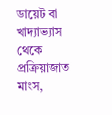ডায়েট বা খাদ্যাভ্যাস থেকে প্রক্রিয়াজাত মাংস,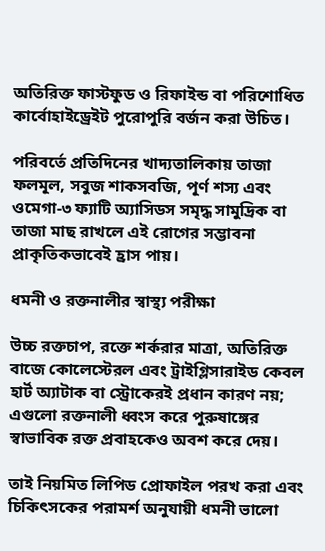অতিরিক্ত ফাস্টফুড ও রিফাইন্ড বা পরিশোধিত কার্বোহাইড্রেইট পুরোপুরি বর্জন করা উচিত।

পরিবর্তে প্রতিদিনের খাদ্যতালিকায় তাজা ফলমূল, সবুজ শাকসবজি, পূর্ণ শস্য এবং ওমেগা-৩ ফ্যাটি অ্যাসিডস সমৃদ্ধ সামুদ্রিক বা তাজা মাছ রাখলে এই রোগের সম্ভাবনা প্রাকৃতিকভাবেই হ্রাস পায়।

ধমনী ও রক্তনালীর স্বাস্থ্য পরীক্ষা

উচ্চ রক্তচাপ, রক্তে শর্করার মাত্রা, অতিরিক্ত বাজে কোলেস্টেরল এবং ট্রাইগ্লিসারাইড কেবল হার্ট অ্যাটাক বা স্ট্রোকেরই প্রধান কারণ নয়; এগুলো রক্তনালী ধ্বংস করে পুরুষাঙ্গের স্বাভাবিক রক্ত প্রবাহকেও অবশ করে দেয়।

তাই নিয়মিত লিপিড প্রোফাইল পরখ করা এবং চিকিৎসকের পরামর্শ অনুযায়ী ধমনী ভালো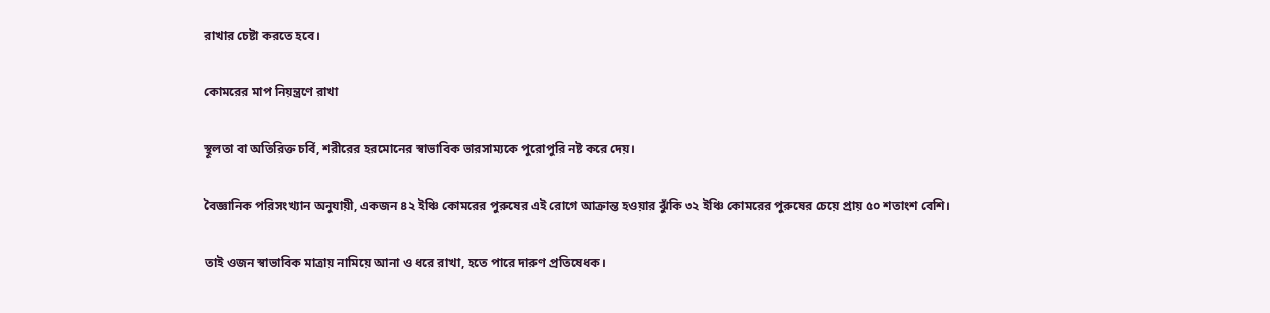রাখার চেষ্টা করতে হবে।

কোমরের মাপ নিয়ন্ত্রণে রাখা

স্থূলতা বা অতিরিক্ত চর্বি, শরীরের হরমোনের স্বাভাবিক ভারসাম্যকে পুরোপুরি নষ্ট করে দেয়।

বৈজ্ঞানিক পরিসংখ্যান অনুযায়ী, একজন ৪২ ইঞ্চি কোমরের পুরুষের এই রোগে আক্রান্ত হওয়ার ঝুঁকি ৩২ ইঞ্চি কোমরের পুরুষের চেয়ে প্রায় ৫০ শতাংশ বেশি।

তাই ওজন স্বাভাবিক মাত্রায় নামিয়ে আনা ও ধরে রাখা, হতে পারে দারুণ প্রতিষেধক।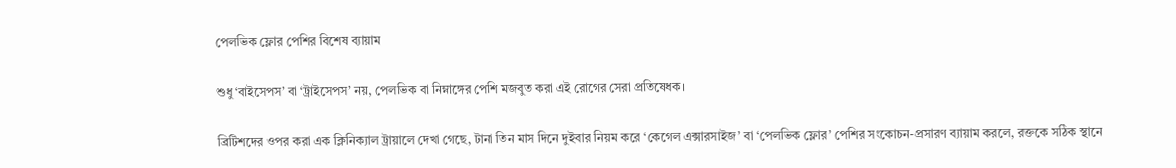পেলভিক ফ্লোর পেশির বিশেষ ব্যায়াম

শুধু ‘বাইসেপস’ বা ‘ট্রাইসেপস’ নয়, পেলভিক বা নিম্নাঙ্গের পেশি মজবুত করা এই রোগের সেরা প্রতিষেধক।

ব্রিটিশদের ওপর করা এক ক্লিনিক্যাল ট্রায়ালে দেখা গেছে, টানা তিন মাস দিনে দুইবার নিয়ম করে ‘কেগেল এক্সারসাইজ’ বা ‘পেলভিক ফ্লোর’ পেশির সংকোচন-প্রসারণ ব্যায়াম করলে, রক্তকে সঠিক স্থানে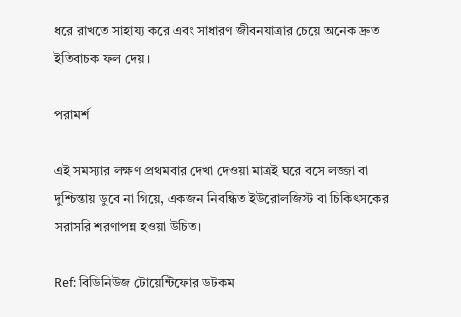ধরে রাখতে সাহায্য করে এবং সাধারণ জীবনযাত্রার চেয়ে অনেক দ্রুত ইতিবাচক ফল দেয়।

পরামর্শ

এই সমস্যার লক্ষণ প্রথমবার দেখা দেওয়া মাত্রই ঘরে বসে লজ্জা বা দুশ্চিন্তায় ডুবে না গিয়ে, একজন নিবন্ধিত ইউরোলজিস্ট বা চিকিৎসকের সরাসরি শরণাপন্ন হওয়া উচিত।

Ref: বিডিনিউজ টোয়েন্টিফোর ডটকম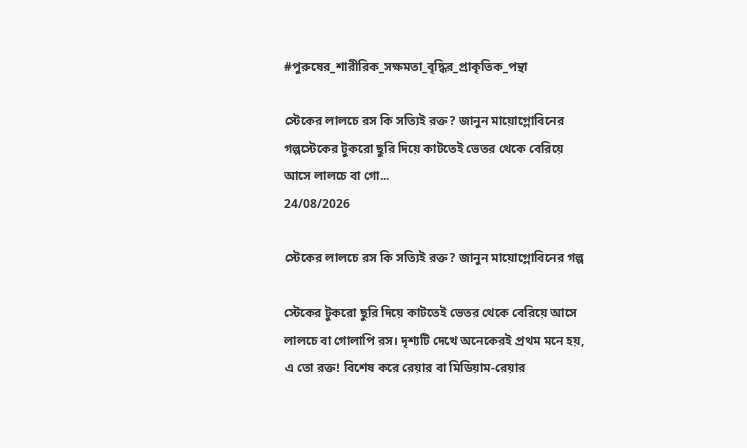#পুরুষের_শারীরিক_সক্ষমতা_বৃদ্ধির_প্রাকৃতিক_পন্থা

স্টেকের লালচে রস কি সত্যিই রক্ত? জানুন মায়োগ্লোবিনের গল্পস্টেকের টুকরো ছুরি দিয়ে কাটতেই ভেতর থেকে বেরিয়ে আসে লালচে বা গো...
24/08/2026

স্টেকের লালচে রস কি সত্যিই রক্ত? জানুন মায়োগ্লোবিনের গল্প

স্টেকের টুকরো ছুরি দিয়ে কাটতেই ভেতর থেকে বেরিয়ে আসে লালচে বা গোলাপি রস। দৃশ্যটি দেখে অনেকেরই প্রথম মনে হয়, এ তো রক্ত! বিশেষ করে রেয়ার বা মিডিয়াম-রেয়ার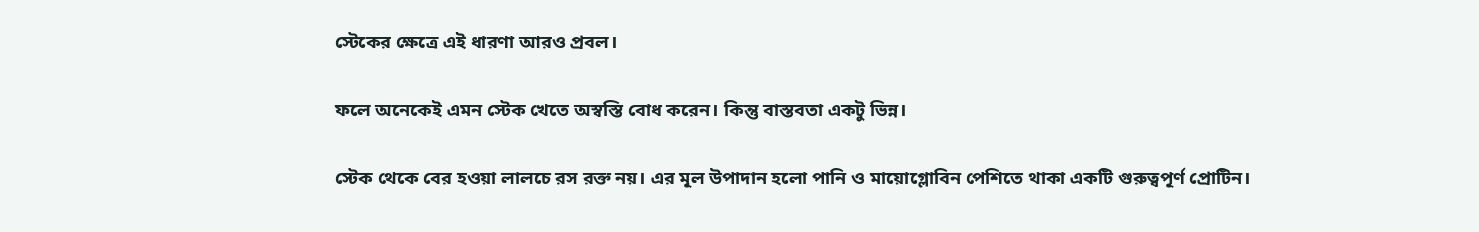স্টেকের ক্ষেত্রে এই ধারণা আরও প্রবল।

ফলে অনেকেই এমন স্টেক খেতে অস্বস্তি বোধ করেন। কিন্তু বাস্তবতা একটু ভিন্ন।

স্টেক থেকে বের হওয়া লালচে রস রক্ত নয়। এর মূল উপাদান হলো পানি ও মায়োগ্লোবিন পেশিতে থাকা একটি গুরুত্বপূর্ণ প্রোটিন।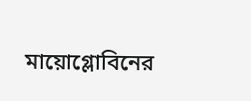মায়োগ্লোবিনের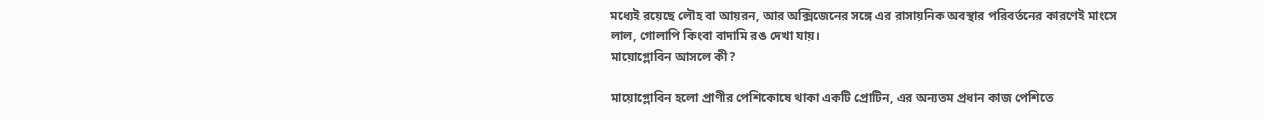মধ্যেই রয়েছে লৌহ বা আয়রন, আর অক্সিজেনের সঙ্গে এর রাসায়নিক অবস্থার পরিবর্তনের কারণেই মাংসে লাল, গোলাপি কিংবা বাদামি রঙ দেখা যায়।
মায়োগ্লোবিন আসলে কী?

মায়োগ্লোবিন হলো প্রাণীর পেশিকোষে থাকা একটি প্রোটিন, এর অন্যতম প্রধান কাজ পেশিতে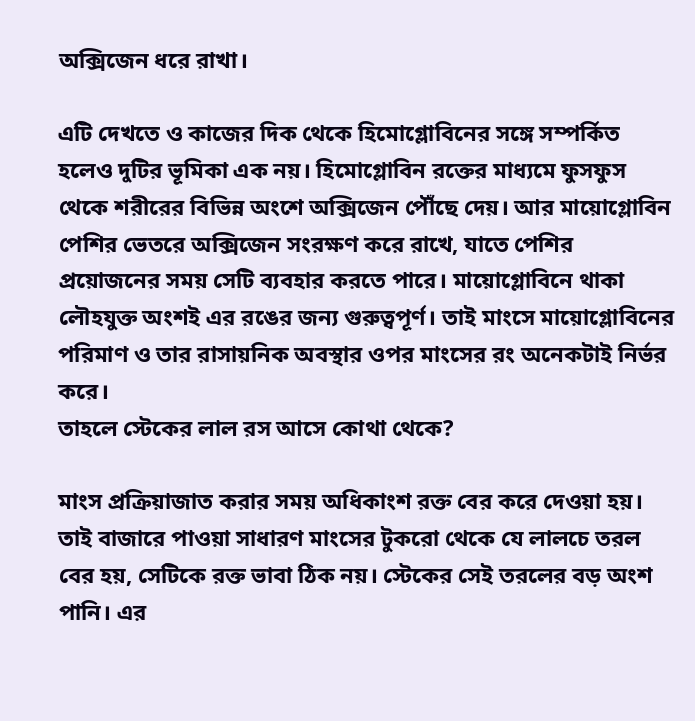অক্সিজেন ধরে রাখা।

এটি দেখতে ও কাজের দিক থেকে হিমোগ্লোবিনের সঙ্গে সম্পর্কিত হলেও দুটির ভূমিকা এক নয়। হিমোগ্লোবিন রক্তের মাধ্যমে ফুসফুস থেকে শরীরের বিভিন্ন অংশে অক্সিজেন পৌঁছে দেয়। আর মায়োগ্লোবিন পেশির ভেতরে অক্সিজেন সংরক্ষণ করে রাখে, যাতে পেশির প্রয়োজনের সময় সেটি ব্যবহার করতে পারে। মায়োগ্লোবিনে থাকা লৌহযুক্ত অংশই এর রঙের জন্য গুরুত্বপূর্ণ। তাই মাংসে মায়োগ্লোবিনের পরিমাণ ও তার রাসায়নিক অবস্থার ওপর মাংসের রং অনেকটাই নির্ভর করে।
তাহলে স্টেকের লাল রস আসে কোথা থেকে?

মাংস প্রক্রিয়াজাত করার সময় অধিকাংশ রক্ত বের করে দেওয়া হয়। তাই বাজারে পাওয়া সাধারণ মাংসের টুকরো থেকে যে লালচে তরল বের হয়, সেটিকে রক্ত ভাবা ঠিক নয়। স্টেকের সেই তরলের বড় অংশ পানি। এর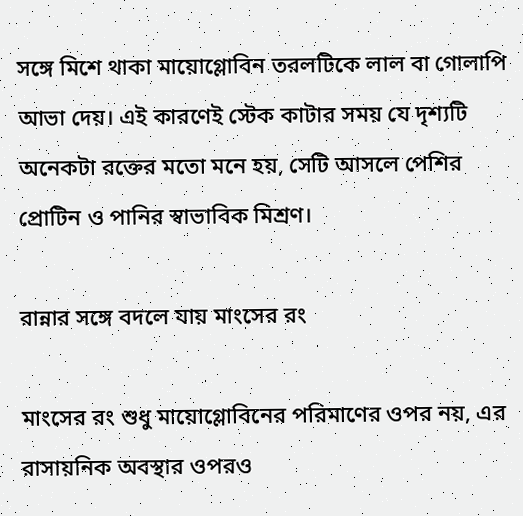সঙ্গে মিশে থাকা মায়োগ্লোবিন তরলটিকে লাল বা গোলাপি আভা দেয়। এই কারণেই স্টেক কাটার সময় যে দৃশ্যটি অনেকটা রক্তের মতো মনে হয়, সেটি আসলে পেশির প্রোটিন ও পানির স্বাভাবিক মিশ্রণ।

রান্নার সঙ্গে বদলে যায় মাংসের রং

মাংসের রং শুধু মায়োগ্লোবিনের পরিমাণের ওপর নয়, এর রাসায়নিক অবস্থার ওপরও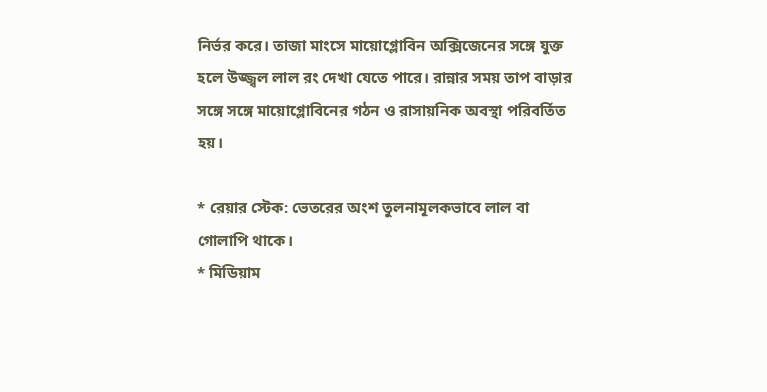নির্ভর করে। তাজা মাংসে মায়োগ্লোবিন অক্সিজেনের সঙ্গে যুক্ত হলে উজ্জ্বল লাল রং দেখা যেতে পারে। রান্নার সময় তাপ বাড়ার সঙ্গে সঙ্গে মায়োগ্লোবিনের গঠন ও রাসায়নিক অবস্থা পরিবর্তিত হয়।

* রেয়ার স্টেক: ভেতরের অংশ তুলনামূলকভাবে লাল বা গোলাপি থাকে।
* মিডিয়াম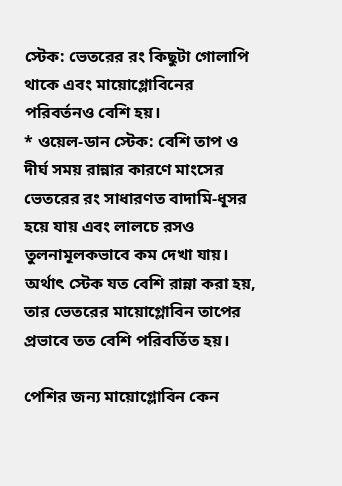স্টেক: ভেতরের রং কিছুটা গোলাপি থাকে এবং মায়োগ্লোবিনের পরিবর্তনও বেশি হয়।
* ওয়েল-ডান স্টেক: বেশি তাপ ও দীর্ঘ সময় রান্নার কারণে মাংসের ভেতরের রং সাধারণত বাদামি-ধূসর হয়ে যায় এবং লালচে রসও তুলনামূলকভাবে কম দেখা যায়। অর্থাৎ স্টেক যত বেশি রান্না করা হয়, তার ভেতরের মায়োগ্লোবিন তাপের প্রভাবে তত বেশি পরিবর্তিত হয়।

পেশির জন্য মায়োগ্লোবিন কেন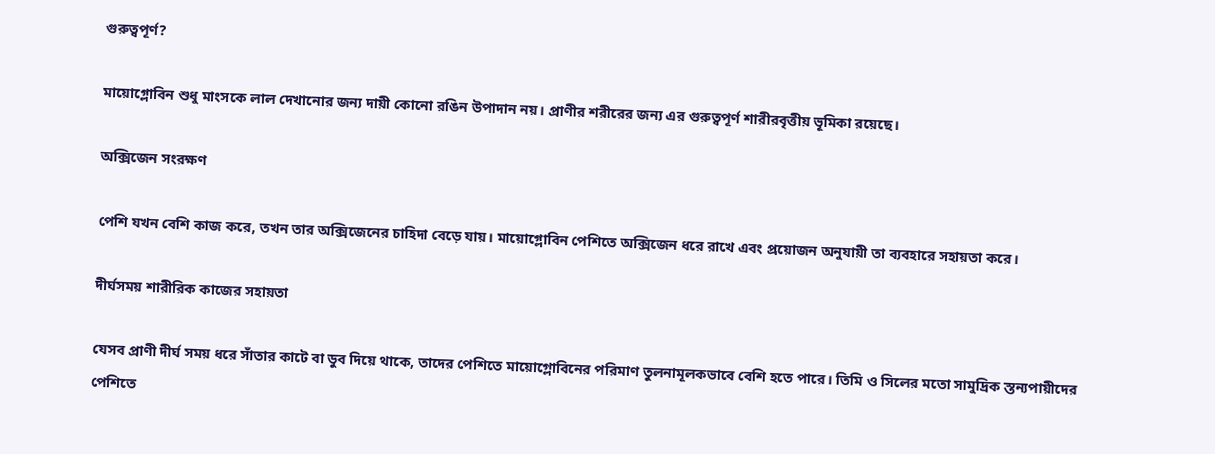গুরুত্বপূর্ণ?

মায়োগ্লোবিন শুধু মাংসকে লাল দেখানোর জন্য দায়ী কোনো রঙিন উপাদান নয়। প্রাণীর শরীরের জন্য এর গুরুত্বপূর্ণ শারীরবৃত্তীয় ভূমিকা রয়েছে।

অক্সিজেন সংরক্ষণ

পেশি যখন বেশি কাজ করে, তখন তার অক্সিজেনের চাহিদা বেড়ে যায়। মায়োগ্লোবিন পেশিতে অক্সিজেন ধরে রাখে এবং প্রয়োজন অনুযায়ী তা ব্যবহারে সহায়তা করে।

দীর্ঘসময় শারীরিক কাজের সহায়তা

যেসব প্রাণী দীর্ঘ সময় ধরে সাঁতার কাটে বা ডুব দিয়ে থাকে, তাদের পেশিতে মায়োগ্লোবিনের পরিমাণ তুলনামূলকভাবে বেশি হতে পারে। তিমি ও সিলের মতো সামুদ্রিক স্তন্যপায়ীদের পেশিতে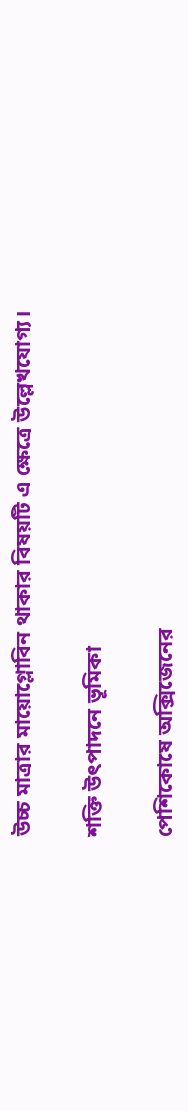উচ্চ মাত্রার মায়োগ্লোবিন থাকার বিষয়টি এ ক্ষেত্রে উল্লেখযোগ্য।

শক্তি উৎপাদনে ভূমিকা

পেশিকোষে অক্সিজেনের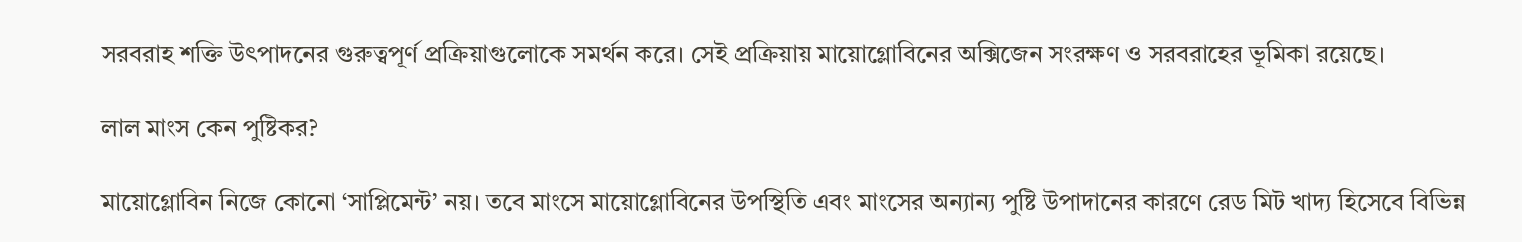সরবরাহ শক্তি উৎপাদনের গুরুত্বপূর্ণ প্রক্রিয়াগুলোকে সমর্থন করে। সেই প্রক্রিয়ায় মায়োগ্লোবিনের অক্সিজেন সংরক্ষণ ও সরবরাহের ভূমিকা রয়েছে।

লাল মাংস কেন পুষ্টিকর?

মায়োগ্লোবিন নিজে কোনো ‘সাপ্লিমেন্ট’ নয়। তবে মাংসে মায়োগ্লোবিনের উপস্থিতি এবং মাংসের অন্যান্য পুষ্টি উপাদানের কারণে রেড মিট খাদ্য হিসেবে বিভিন্ন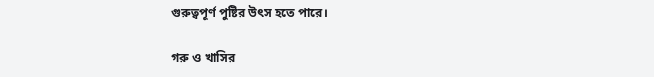গুরুত্বপূর্ণ পুষ্টির উৎস হতে পারে।

গরু ও খাসির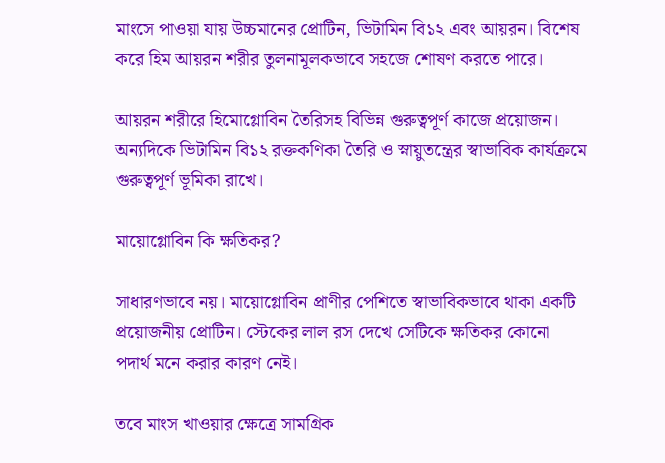মাংসে পাওয়া যায় উচ্চমানের প্রোটিন, ভিটামিন বি১২ এবং আয়রন। বিশেষ করে হিম আয়রন শরীর তুলনামূলকভাবে সহজে শোষণ করতে পারে।

আয়রন শরীরে হিমোগ্লোবিন তৈরিসহ বিভিন্ন গুরুত্বপূর্ণ কাজে প্রয়োজন। অন্যদিকে ভিটামিন বি১২ রক্তকণিকা তৈরি ও স্নায়ুতন্ত্রের স্বাভাবিক কার্যক্রমে গুরুত্বপূর্ণ ভূমিকা রাখে।

মায়োগ্লোবিন কি ক্ষতিকর?

সাধারণভাবে নয়। মায়োগ্লোবিন প্রাণীর পেশিতে স্বাভাবিকভাবে থাকা একটি প্রয়োজনীয় প্রোটিন। স্টেকের লাল রস দেখে সেটিকে ক্ষতিকর কোনো পদার্থ মনে করার কারণ নেই।

তবে মাংস খাওয়ার ক্ষেত্রে সামগ্রিক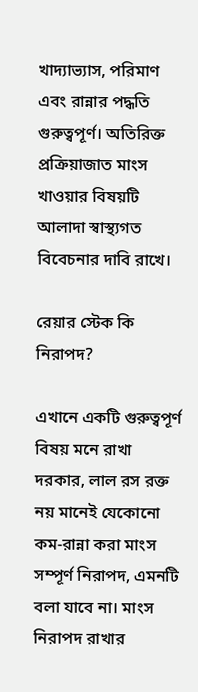খাদ্যাভ্যাস, পরিমাণ এবং রান্নার পদ্ধতি গুরুত্বপূর্ণ। অতিরিক্ত প্রক্রিয়াজাত মাংস খাওয়ার বিষয়টি আলাদা স্বাস্থ্যগত বিবেচনার দাবি রাখে।

রেয়ার স্টেক কি নিরাপদ?

এখানে একটি গুরুত্বপূর্ণ বিষয় মনে রাখা দরকার, লাল রস রক্ত নয় মানেই যেকোনো কম-রান্না করা মাংস সম্পূর্ণ নিরাপদ, এমনটি বলা যাবে না। মাংস নিরাপদ রাখার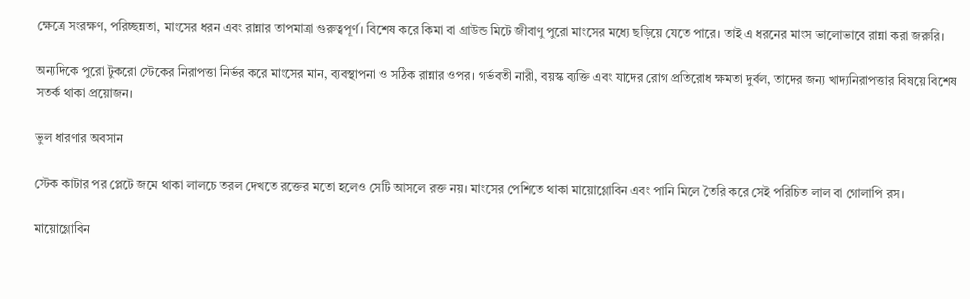ক্ষেত্রে সংরক্ষণ, পরিচ্ছন্নতা, মাংসের ধরন এবং রান্নার তাপমাত্রা গুরুত্বপূর্ণ। বিশেষ করে কিমা বা গ্রাউন্ড মিটে জীবাণু পুরো মাংসের মধ্যে ছড়িয়ে যেতে পারে। তাই এ ধরনের মাংস ভালোভাবে রান্না করা জরুরি।

অন্যদিকে পুরো টুকরো স্টেকের নিরাপত্তা নির্ভর করে মাংসের মান, ব্যবস্থাপনা ও সঠিক রান্নার ওপর। গর্ভবতী নারী, বয়স্ক ব্যক্তি এবং যাদের রোগ প্রতিরোধ ক্ষমতা দুর্বল, তাদের জন্য খাদ্যনিরাপত্তার বিষয়ে বিশেষ সতর্ক থাকা প্রয়োজন।

ভুল ধারণার অবসান

স্টেক কাটার পর প্লেটে জমে থাকা লালচে তরল দেখতে রক্তের মতো হলেও সেটি আসলে রক্ত নয়। মাংসের পেশিতে থাকা মায়োগ্লোবিন এবং পানি মিলে তৈরি করে সেই পরিচিত লাল বা গোলাপি রস।

মায়োগ্লোবিন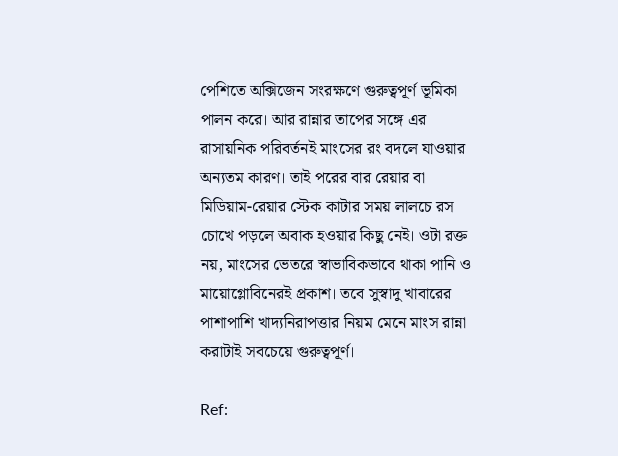পেশিতে অক্সিজেন সংরক্ষণে গুরুত্বপূর্ণ ভূমিকা পালন করে। আর রান্নার তাপের সঙ্গে এর রাসায়নিক পরিবর্তনই মাংসের রং বদলে যাওয়ার অন্যতম কারণ। তাই পরের বার রেয়ার বা মিডিয়াম-রেয়ার স্টেক কাটার সময় লালচে রস চোখে পড়লে অবাক হওয়ার কিছু নেই। ওটা রক্ত নয়, মাংসের ভেতরে স্বাভাবিকভাবে থাকা পানি ও মায়োগ্লোবিনেরই প্রকাশ। তবে সুস্বাদু খাবারের পাশাপাশি খাদ্যনিরাপত্তার নিয়ম মেনে মাংস রান্না করাটাই সবচেয়ে গুরুত্বপূর্ণ।

Ref: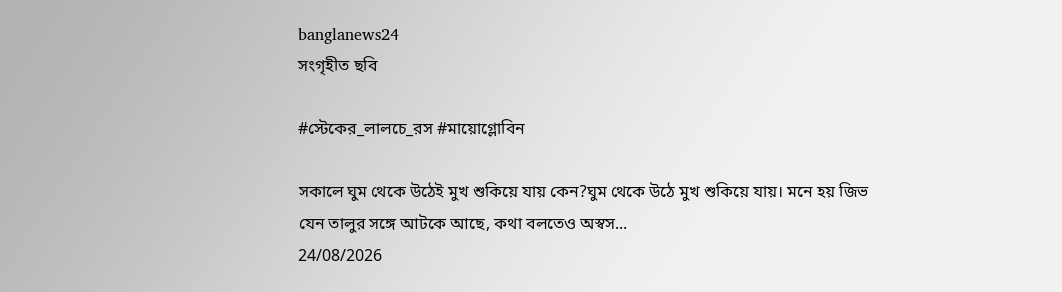banglanews24
সংগৃহীত ছবি

#স্টেকের_লালচে_রস #মায়োগ্লোবিন

সকালে ঘুম থেকে উঠেই মুখ শুকিয়ে যায় কেন?ঘুম থেকে উঠে মুখ শুকিয়ে যায়। মনে হয় জিভ যেন তালুর সঙ্গে আটকে আছে, কথা বলতেও অস্বস...
24/08/2026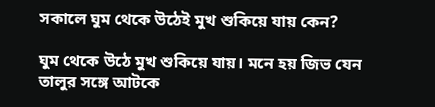সকালে ঘুম থেকে উঠেই মুখ শুকিয়ে যায় কেন?

ঘুম থেকে উঠে মুখ শুকিয়ে যায়। মনে হয় জিভ যেন তালুর সঙ্গে আটকে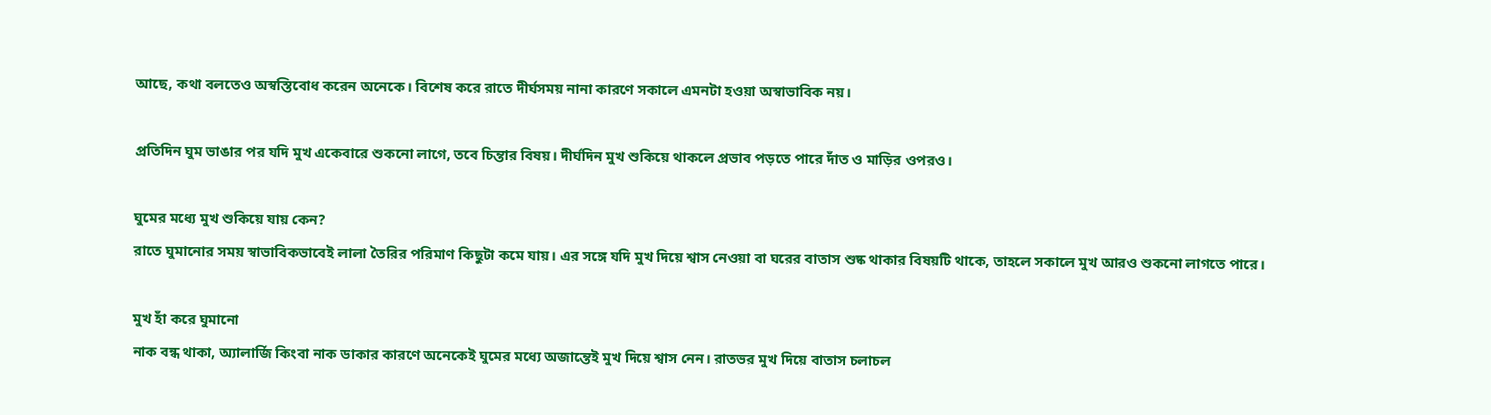আছে, কথা বলতেও অস্বস্তিবোধ করেন অনেকে। বিশেষ করে রাতে দীর্ঘসময় নানা কারণে সকালে এমনটা হওয়া অস্বাভাবিক নয়।

প্রতিদিন ঘুম ভাঙার পর যদি মুখ একেবারে শুকনো লাগে, তবে চিন্তার বিষয়। দীর্ঘদিন মুখ শুকিয়ে থাকলে প্রভাব পড়তে পারে দাঁত ও মাড়ির ওপরও।

ঘুমের মধ্যে মুখ শুকিয়ে যায় কেন?
রাতে ঘুমানোর সময় স্বাভাবিকভাবেই লালা তৈরির পরিমাণ কিছুটা কমে যায়। এর সঙ্গে যদি মুখ দিয়ে শ্বাস নেওয়া বা ঘরের বাতাস শুষ্ক থাকার বিষয়টি থাকে, তাহলে সকালে মুখ আরও শুকনো লাগতে পারে।

মুখ হাঁ করে ঘুমানো
নাক বন্ধ থাকা, অ্যালার্জি কিংবা নাক ডাকার কারণে অনেকেই ঘুমের মধ্যে অজান্তেই মুখ দিয়ে শ্বাস নেন। রাতভর মুখ দিয়ে বাতাস চলাচল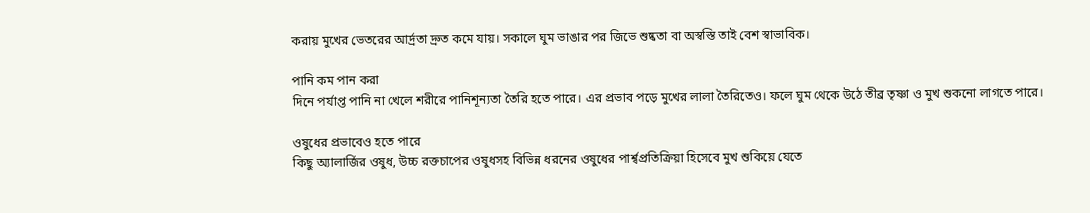করায় মুখের ভেতরের আর্দ্রতা দ্রুত কমে যায়। সকালে ঘুম ভাঙার পর জিভে শুষ্কতা বা অস্বস্তি তাই বেশ স্বাভাবিক।

পানি কম পান করা
দিনে পর্যাপ্ত পানি না খেলে শরীরে পানিশূন্যতা তৈরি হতে পারে। এর প্রভাব পড়ে মুখের লালা তৈরিতেও। ফলে ঘুম থেকে উঠে তীব্র তৃষ্ণা ও মুখ শুকনো লাগতে পারে।

ওষুধের প্রভাবেও হতে পারে
কিছু অ্যালার্জির ওষুধ, উচ্চ রক্তচাপের ওষুধসহ বিভিন্ন ধরনের ওষুধের পার্শ্বপ্রতিক্রিয়া হিসেবে মুখ শুকিয়ে যেতে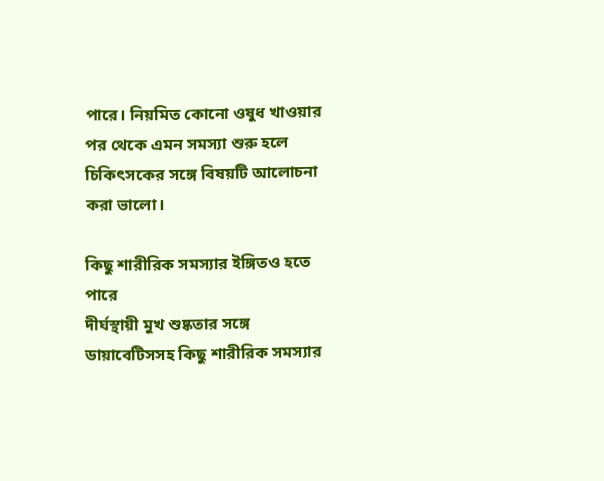পারে। নিয়মিত কোনো ওষুধ খাওয়ার পর থেকে এমন সমস্যা শুরু হলে চিকিৎসকের সঙ্গে বিষয়টি আলোচনা করা ভালো।

কিছু শারীরিক সমস্যার ইঙ্গিতও হতে পারে
দীর্ঘস্থায়ী মুখ শুষ্কতার সঙ্গে ডায়াবেটিসসহ কিছু শারীরিক সমস্যার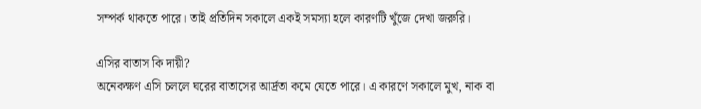সম্পর্ক থাকতে পারে। তাই প্রতিদিন সকালে একই সমস্যা হলে কারণটি খুঁজে দেখা জরুরি।

এসির বাতাস কি দায়ী?
অনেকক্ষণ এসি চললে ঘরের বাতাসের আর্দ্রতা কমে যেতে পারে। এ কারণে সকালে মুখ, নাক বা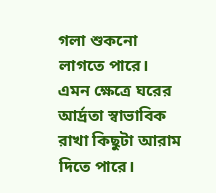গলা শুকনো লাগতে পারে। এমন ক্ষেত্রে ঘরের আর্দ্রতা স্বাভাবিক রাখা কিছুটা আরাম দিতে পারে।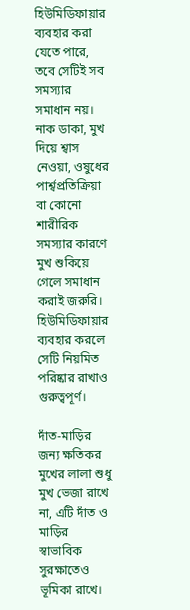হিউমিডিফায়ার ব্যবহার করা যেতে পারে, তবে সেটিই সব সমস্যার সমাধান নয়। নাক ডাকা, মুখ দিয়ে শ্বাস নেওয়া, ওষুধের পার্শ্বপ্রতিক্রিয়া বা কোনো শারীরিক সমস্যার কারণে মুখ শুকিয়ে গেলে সমাধান করাই জরুরি। হিউমিডিফায়ার ব্যবহার করলে সেটি নিয়মিত পরিষ্কার রাখাও গুরুত্বপূর্ণ।

দাঁত-মাড়ির জন্য ক্ষতিকর
মুখের লালা শুধু মুখ ভেজা রাখে না, এটি দাঁত ও মাড়ির স্বাভাবিক সুরক্ষাতেও ভূমিকা রাখে।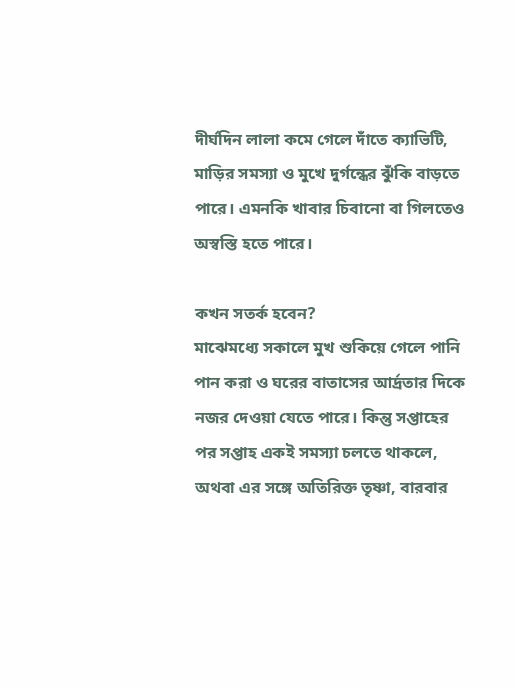দীর্ঘদিন লালা কমে গেলে দাঁতে ক্যাভিটি, মাড়ির সমস্যা ও মুখে দুর্গন্ধের ঝুঁকি বাড়তে পারে। এমনকি খাবার চিবানো বা গিলতেও অস্বস্তি হতে পারে।

কখন সতর্ক হবেন?
মাঝেমধ্যে সকালে মুখ শুকিয়ে গেলে পানি পান করা ও ঘরের বাতাসের আর্দ্রতার দিকে নজর দেওয়া যেতে পারে। কিন্তু সপ্তাহের পর সপ্তাহ একই সমস্যা চলতে থাকলে, অথবা এর সঙ্গে অতিরিক্ত তৃষ্ণা, বারবার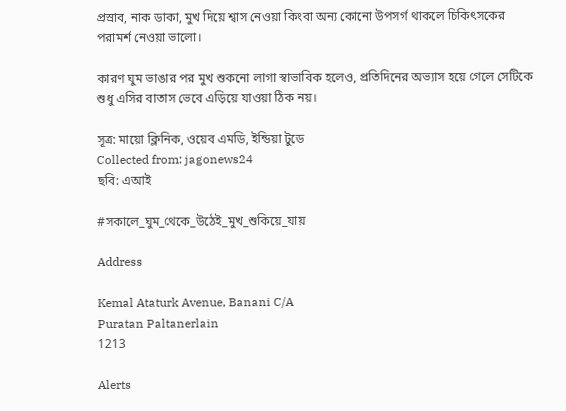প্রস্রাব, নাক ডাকা, মুখ দিয়ে শ্বাস নেওয়া কিংবা অন্য কোনো উপসর্গ থাকলে চিকিৎসকের পরামর্শ নেওয়া ভালো।

কারণ ঘুম ভাঙার পর মুখ শুকনো লাগা স্বাভাবিক হলেও, প্রতিদিনের অভ্যাস হয়ে গেলে সেটিকে শুধু এসির বাতাস ভেবে এড়িয়ে যাওয়া ঠিক নয়।

সূত্র: মায়ো ক্লিনিক, ওয়েব এমডি, ইন্ডিয়া টুডে
Collected from: jagonews24
ছবি: এআই

#সকালে_ঘুম_থেকে_উঠেই_মুখ_শুকিয়ে_যায়

Address

Kemal Ataturk Avenue, Banani C/A
Puratan Paltanerlain
1213

Alerts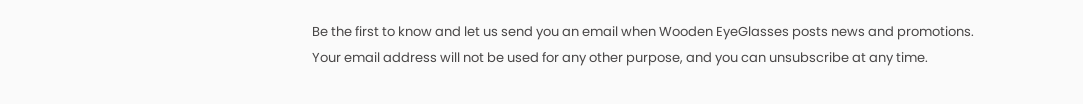Be the first to know and let us send you an email when Wooden EyeGlasses posts news and promotions. Your email address will not be used for any other purpose, and you can unsubscribe at any time.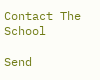Contact The School

Send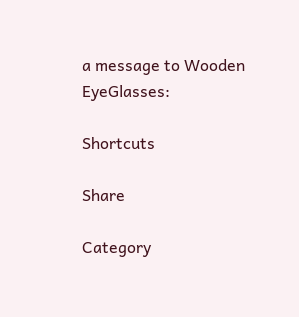a message to Wooden EyeGlasses:

Shortcuts

Share

Category